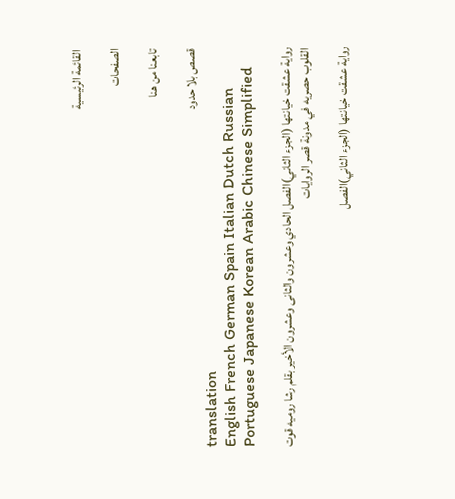القائمة الرئيسية

الصفحات

تابعنا من هنا

قصص بلا حدود
translation
English French German Spain Italian Dutch Russian Portuguese Japanese Korean Arabic Chinese Simplified

رواية عشقت خيانتها (الجزء الثاني)الفصل الحادي وعشرون والثانى وعشرون الأخير بقلم رشا روميه قوت القلوب حصريه في مدونة قصر الروايات

رواية عشقت خيانتها (الجزء الثاني)الفصل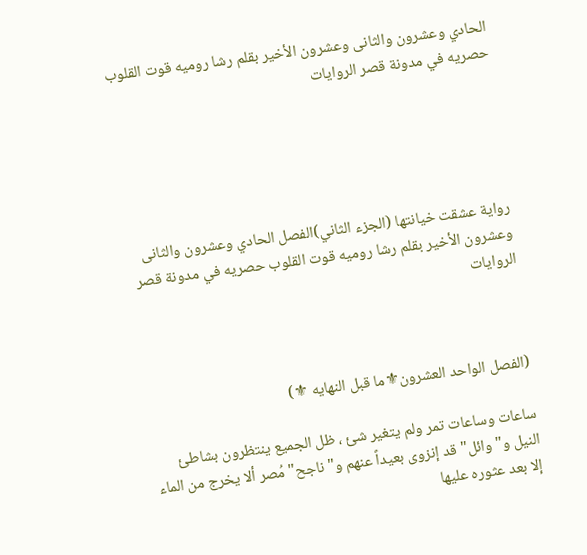الحادي وعشرون والثانى وعشرون الأخير بقلم رشا روميه قوت القلوب حصريه في مدونة قصر الروايات





رواية عشقت خيانتها (الجزء الثاني)الفصل الحادي وعشرون والثانى وعشرون الأخير بقلم رشا روميه قوت القلوب حصريه في مدونة قصر الروايات



(الفصل الواحد العشرون⚜ما قبل النهايه ⚜)

ساعات وساعات تمر ولم يتغير شئ ، ظل الجميع ينتظرون بشاطئ النيل و"وائل" قد إنزوى بعيداً عنهم و"ناجح" مُصر ألا يخرج من الماء إلا بعد عثوره عليها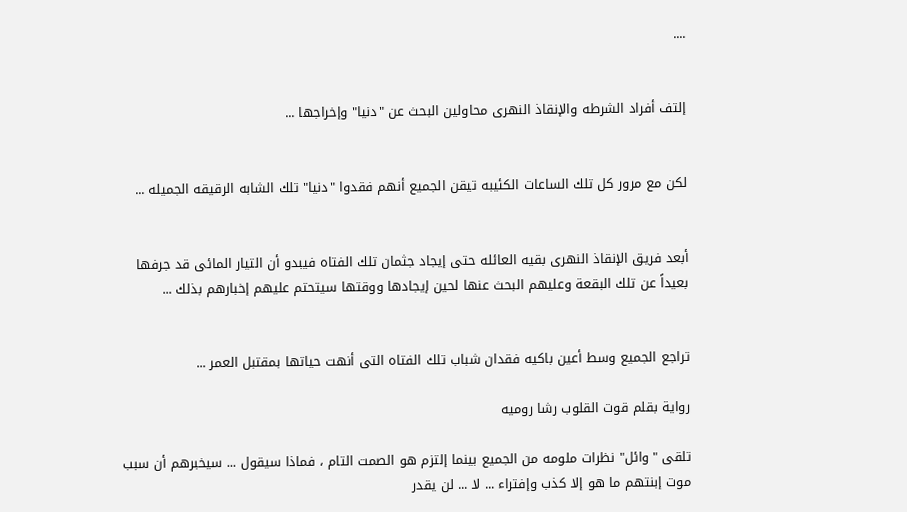....


إلتف أفراد الشرطه والإنقاذ النهرى محاولين البحث عن "دنيا" وإخراجها ...


لكن مع مرور كل تلك الساعات الكئيبه تيقن الجميع أنهم فقدوا "دنيا" تلك الشابه الرقيقه الجميله ...


أبعد فريق الإنقاذ النهرى بقيه العائله حتى إيجاد جثمان تلك الفتاه فيبدو أن التيار المائى قد جرفها بعيداً عن تلك البقعة وعليهم البحث عنها لحين إيجادها ووقتها سيتحتم عليهم إخبارهم بذلك ...


تراجع الجميع وسط أعين باكيه فقدان شباب تلك الفتاه التى أنهت حياتها بمقتبل العمر ...

رواية بقلم قوت القلوب رشا روميه

تلقى "وائل" نظرات ملومه من الجميع بينما إلتزم هو الصمت التام ، فماذا سيقول ... سيخبرهم أن سبب موت إبنتهم ما هو إلا كذب وإفتراء ... لا ... لن يقدر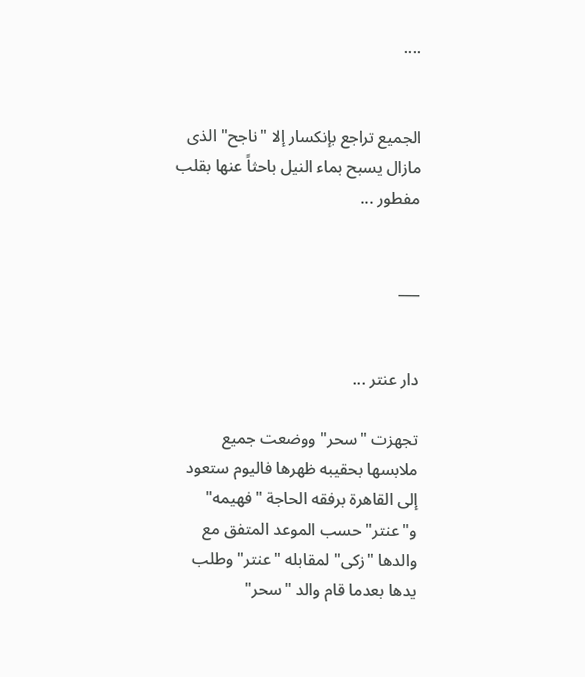....


الجميع تراجع بإنكسار إلا "ناجح" الذى مازال يسبح بماء النيل باحثاً عنها بقلب مفطور ...


___


دار عنتر ...

تجهزت "سحر" ووضعت جميع ملابسها بحقيبه ظهرها فاليوم ستعود إلى القاهرة برفقه الحاجة "فهيمه" و"عنتر" حسب الموعد المتفق مع والدها "زكى" لمقابله "عنتر" وطلب يدها بعدما قام والد "سحر"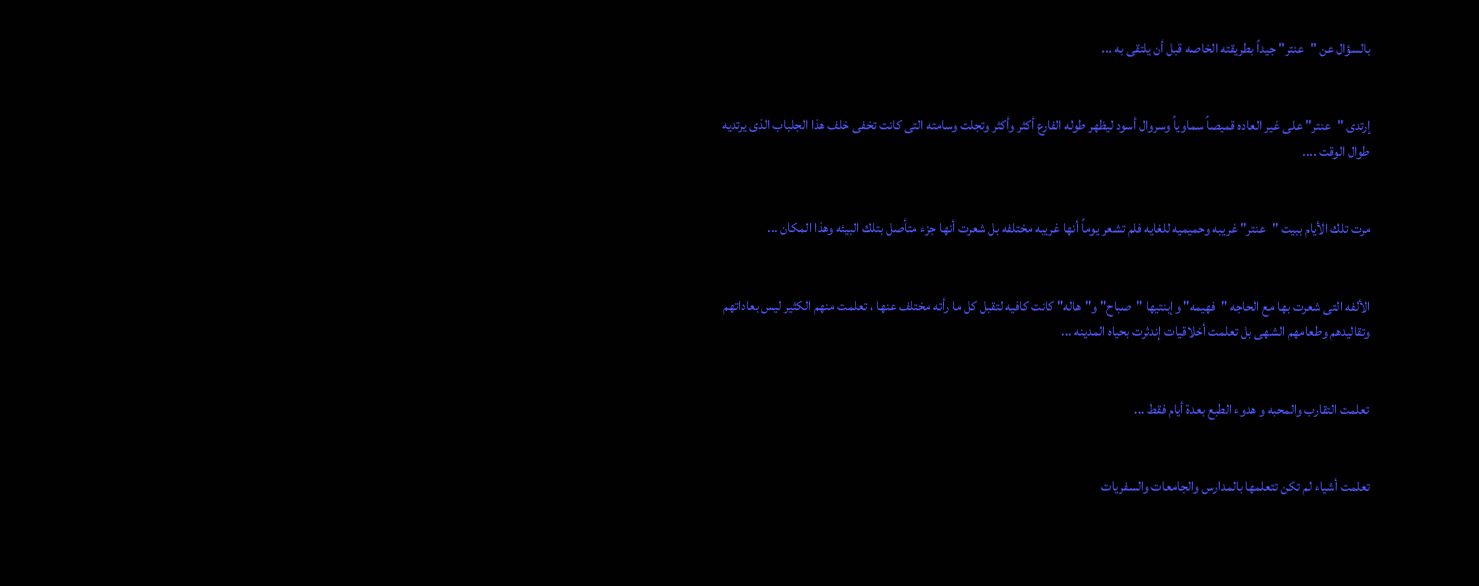بالسؤال عن "عنتر" جيداً بطريقته الخاصه قبل أن يلتقى به ...


إرتدى "عنتر" على غير العاده قميصاً سماوياً وسروال أسود ليظهر طوله الفارع أكثر وأكثر وتجلت وسامته التى كانت تخفى خلف هذا الجلباب الذى يرتديه طوال الوقت ....


مرت تلك الأيام ببيت "عنتر" غريبه وحميميه للغايه فلم تشعر يوماً أنها غريبه مختلفه بل شعرت أنها جزء متأصل بتلك البيئه وهذا المكان ...


الألفه التى شعرت بها مع الحاجه "فهيمه" وإبنتيها "صباح" و"هاله" كانت كافيه لتقبل كل ما رأته مختلف عنها ، تعلمت منهم الكثير ليس بعاداتهم وتقاليدهم وطعامهم الشهى بل تعلمت أخلاقيات إندثرت بحياه المدينه ...


تعلمت التقارب والمحبه و هدوء الطبع بعدة أيام فقط ...


تعلمت أشياء لم تكن تتعلمها بالمدارس والجامعات والسفريات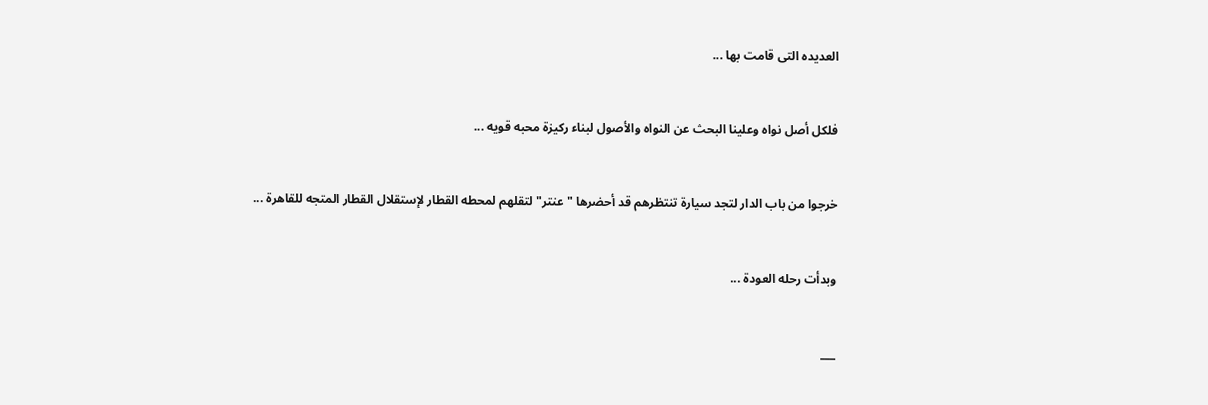العديده التى قامت بها ...


فلكل أصل نواه وعلينا البحث عن النواه والأصول لبناء ركيزة محبه قويه ...


خرجوا من باب الدار لتجد سيارة تنتظرهم قد أحضرها "عنتر" لتقلهم لمحطه القطار لإستقلال القطار المتجه للقاهرة ...


وبدأت رحله العودة ...


___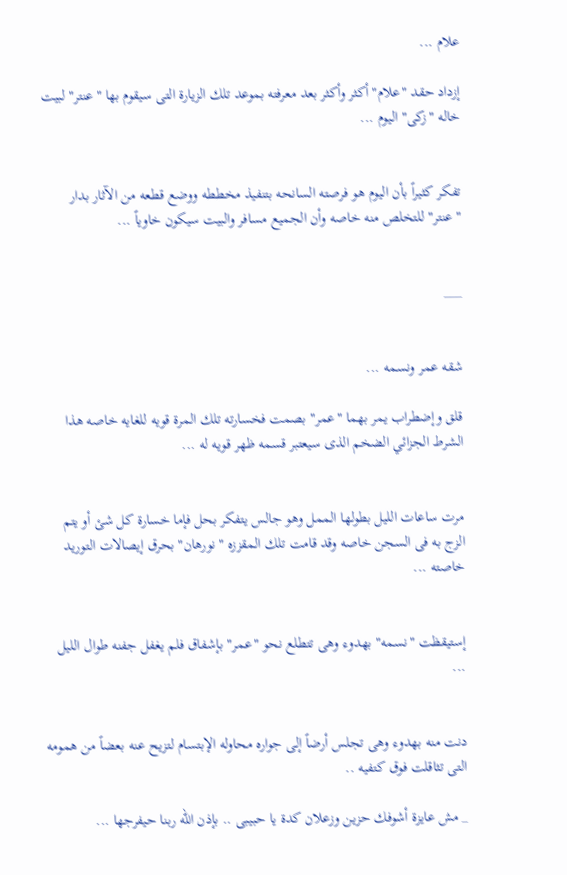علام ...

إزداد حقد "علام" أكثر وأكثر بعد معرفته بموعد تلك الزيارة التى سيقوم بها "عنتر" لبيت خاله "زكى" اليوم ...


تفكر كثيراً بأن اليوم هو فرصته السانحه بتنفيذ مخططه ووضع قطعه من الآثار بدار "عنتر" للتخلص منه خاصه وأن الجميع مسافر والبيت سيكون خاوياً ...


___


شقه عمر ونسمه ...

قلق وإضطراب يمر بهما "عمر" بصمت فخسارته تلك المرة قويه للغايه خاصه هذا الشرط الجزائي الضخم الذى سيعتبر قسمه ظهر قويه له ...


مرت ساعات الليل بطولها الممل وهو جالس يتفكر بحل فإما خسارة كل شئ أو يتم الزج به فى السجن خاصه وقد قامت تلك المقززه "نورهان" بحرق إيصالات التوريد خاصته ...


إستيقظت "نسمه" بهدوء وهى تتطلع نحو "عمر" بإشفاق فلم يغفل جفنه طوال الليل ...


دنت منه بهدوء وهى تجلس أرضاً إلى جواره محاوله الإبتسام لتزيح عنه بعضاً من همومه التى تثاقلت فوق كتفيه ..

_ مش عايزة أشوفك حزين وزعلان كدة يا حبيبى .. بإذن الله ربنا حيفرجها ...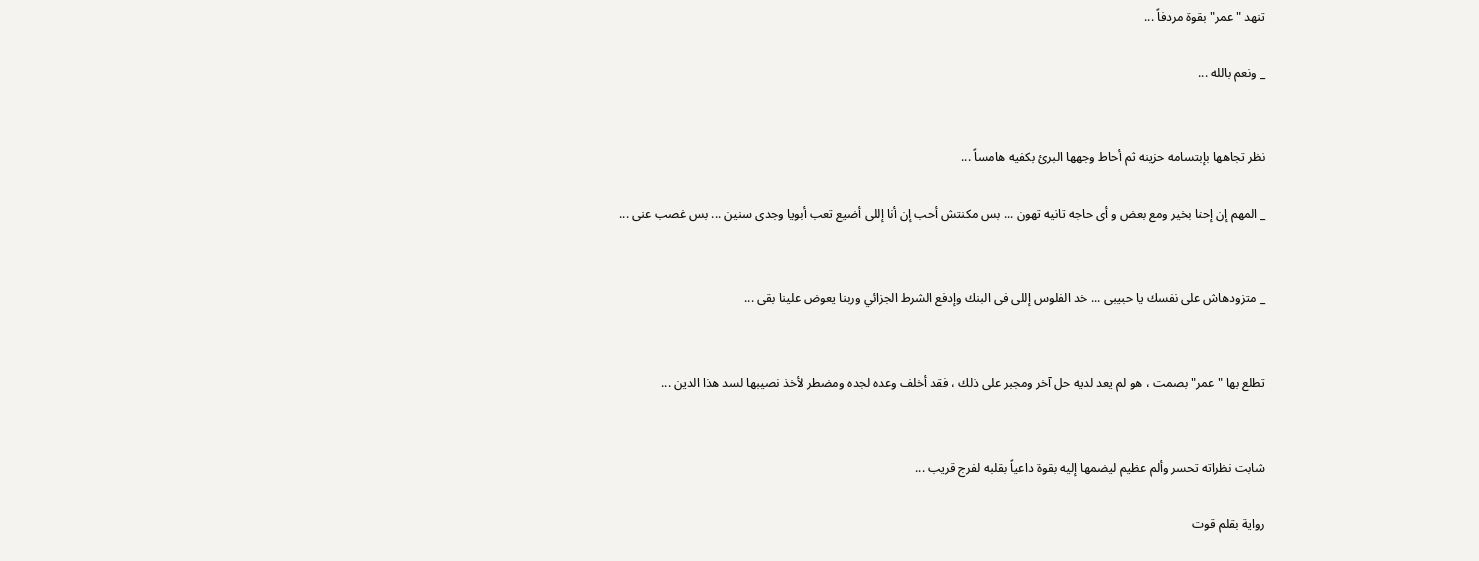تنهد "عمر" بقوة مردفاً ...

_ ونعم بالله ...


نظر تجاهها بإبتسامه حزينه ثم أحاط وجهها البرئ بكفيه هامساً ...

_ المهم إن إحنا بخير ومع بعض و أى حاجه تانيه تهون ... بس مكنتش أحب إن أنا إللى أضيع تعب أبويا وجدى سنين ... بس غصب عنى ...


_ متزودهاش على نفسك يا حبيبى ... خد الفلوس إللى فى البنك وإدفع الشرط الجزائي وربنا يعوض علينا بقى ...


تطلع بها "عمر" بصمت ، هو لم يعد لديه حل آخر ومجبر على ذلك ، فقد أخلف وعده لجده ومضطر لأخذ نصيبها لسد هذا الدين ...


شابت نظراته تحسر وألم عظيم ليضمها إليه بقوة داعياً بقلبه لفرج قريب ...

رواية بقلم قوت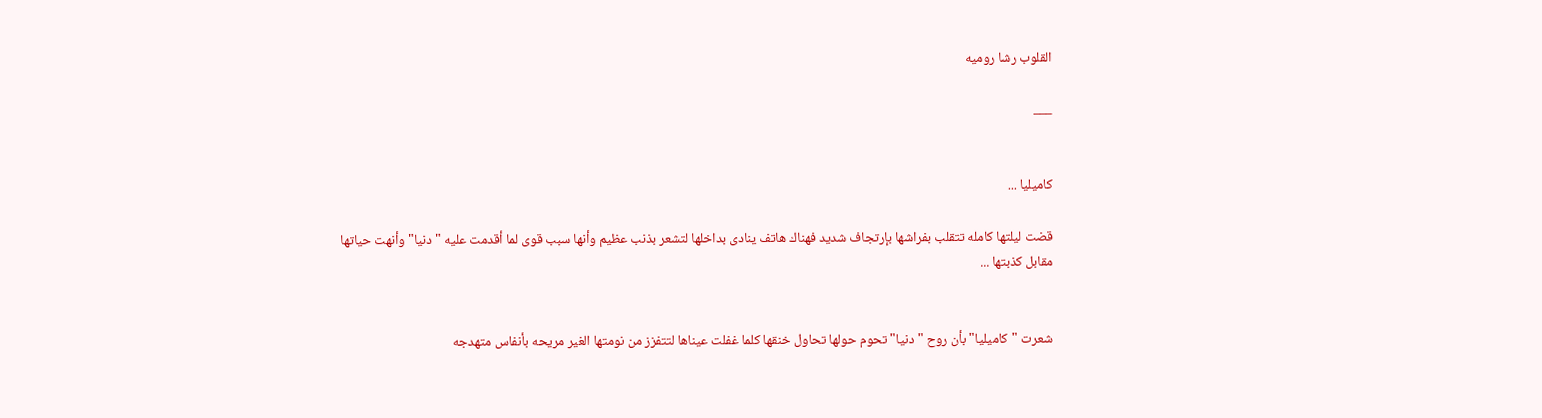القلوب رشا روميه

___


كاميليا ...

قضت ليلتها كامله تتقلب بفراشها بإرتجاف شديد فهناك هاتف ينادى بداخلها لتشعر بذنب عظيم وأنها سبب قوى لما أقدمت عليه "دنيا" وأنهت حياتها مقابل كذبتها ...


شعرت "كاميليا" بأن روح "دنيا" تحوم حولها تحاول خنقها كلما غفلت عيناها لتتفزز من نومتها الغير مريحه بأنفاس متهدجه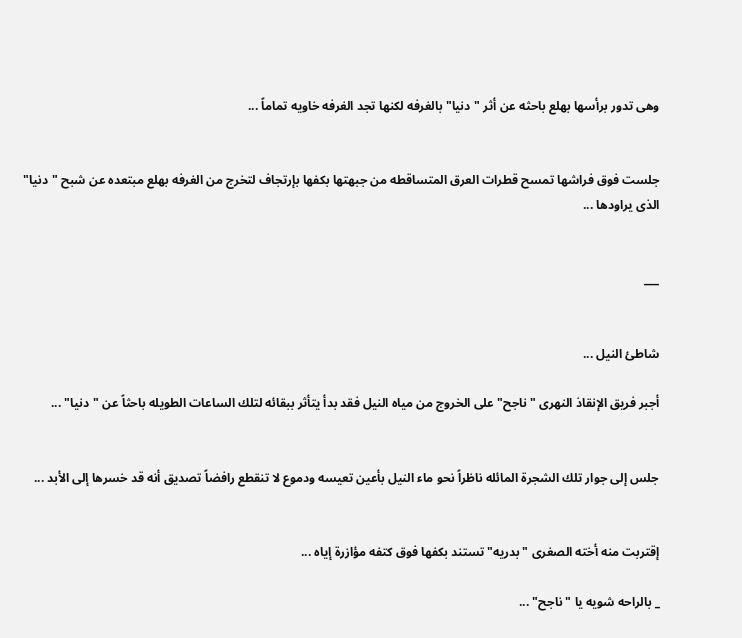وهى تدور برأسها بهلع باحثه عن أثر "دنيا" بالغرفه لكنها تجد الغرفه خاويه تماماً ...


جلست فوق فراشها تمسح قطرات العرق المتساقطه من جبهتها بكفها بإرتجاف لتخرج من الغرفه بهلع مبتعده عن شبح "دنيا" الذى يراودها ...


___


شاطئ النيل ...

أجبر فريق الإنقاذ النهرى "ناجح" على الخروج من مياه النيل فقد بدأ يتأثر ببقائه لتلك الساعات الطويله باحثاً عن "دنيا" ...


جلس إلى جوار تلك الشجرة المائله ناظراً نحو ماء النيل بأعين تعيسه ودموع لا تنقطع رافضاً تصديق أنه قد خسرها إلى الأبد ...


إقتربت منه أخته الصغرى "بدريه" تستند بكفها فوق كتفه مؤازرة إياه ...

_ بالراحه شويه يا "ناجح" ...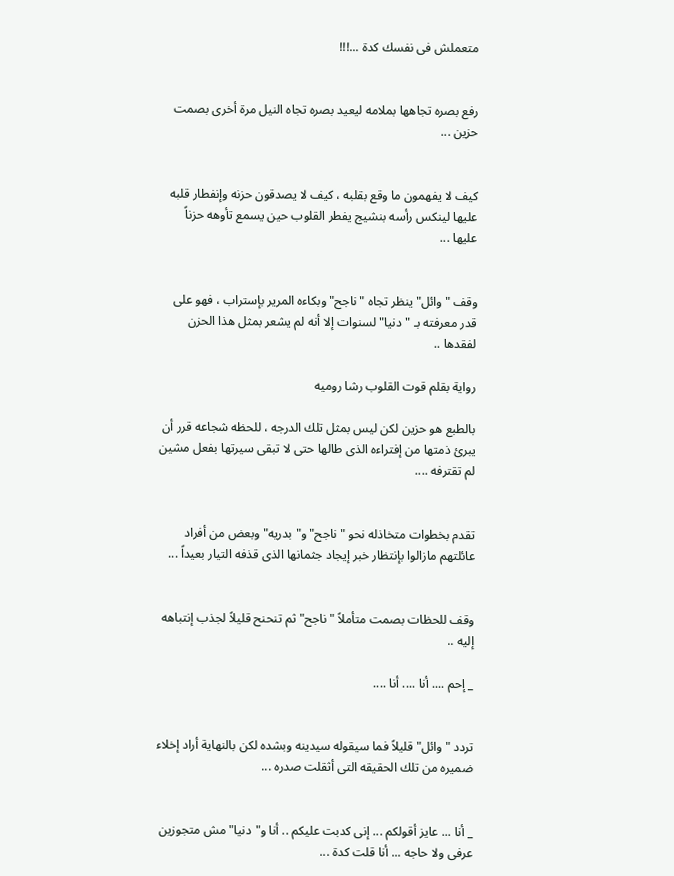متعملش فى نفسك كدة ...!!!


رفع بصره تجاهها بملامه ليعيد بصره تجاه النيل مرة أخرى بصمت حزين ...


كيف لا يفهمون ما وقع بقلبه ، كيف لا يصدقون حزنه وإنفطار قلبه عليها لينكس رأسه بنشيج يفطر القلوب حين يسمع تأوهه حزناً عليها ...


وقف "وائل" ينظر تجاه "ناجح" وبكاءه المرير بإستراب ، فهو على قدر معرفته بـ "دنيا" لسنوات إلا أنه لم يشعر بمثل هذا الحزن لفقدها ..

رواية بقلم قوت القلوب رشا روميه

بالطبع هو حزين لكن ليس بمثل تلك الدرجه ، للحظه شجاعه قرر أن يبرئ ذمتها من إفتراءه الذى طالها حتى لا تبقى سيرتها بفعل مشين لم تقترفه ....


تقدم بخطوات متخاذله نحو "ناجح" و"بدريه" وبعض من أفراد عائلتهم مازالوا بإنتظار خبر إيجاد جثمانها الذى قذفه التيار بعيداً ...


وقف للحظات بصمت متأملاً "ناجح" ثم تنحنح قليلاً لجذب إنتباهه إليه ..

_ إحم .... أنا .... أنا ....


تردد "وائل" قليلاً فما سيقوله سيدينه وبشده لكن بالنهاية أراد إخلاء ضميره من تلك الحقيقه التى أثقلت صدره ...


_ أنا ... عايز أقولكم ... إنى كدبت عليكم .. أنا و"دنيا" مش متجوزين عرفى ولا حاجه ... أنا قلت كدة ...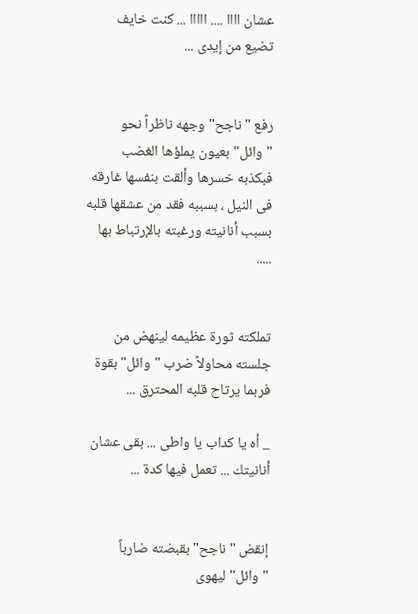عشان اااا .... ااااا ... كنت خايف تضيع من إيدى ...


رفع "ناجح" وجهه ناظراً نحو "وائل" بعيون يملؤها الغضب فبكذبه خسرها وألقت بنفسها غارقه فى النيل ، بسببه فقد من عشقها قلبه بسبب أنانيته ورغبته بالإرتباط بها .....


تملكته ثورة عظيمه لينهض من جلسته محاولاً ضرب "وائل" بقوة فربما يرتاح قلبه المحترق ...

_ أه يا كداب يا واطى ... بقى عشان أنانيتك ... تعمل فيها كدة ...


إنقض "ناجح" بقبضته ضارباً "وائل" ليهوى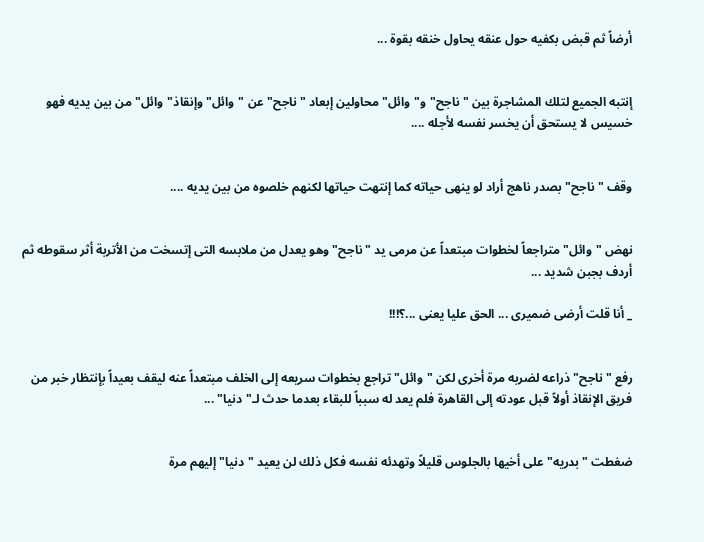أرضاً ثم قبض بكفيه حول عنقه يحاول خنقه بقوة ...


إنتبه الجميع لتلك المشاجرة بين "ناجح" و"وائل" محاولين إبعاد "ناجح" عن "وائل" وإنقاذ"وائل" من بين يديه فهو خسيس لا يستحق أن يخسر نفسه لأجله ....


وقف "ناجح" بصدر ناهج أراد لو ينهى حياته كما إنتهت حياتها لكنهم خلصوه من بين يديه ....


نهض "وائل" متراجعاً لخطوات مبتعداً عن مرمى يد "ناجح" وهو يعدل من ملابسه التى إتسخت من الأتربة أثر سقوطه ثم أردف بجبن شديد ...

_ أنا قلت أرضى ضميرى ... الحق عليا يعنى ...؟!!!


رفع "ناجح" ذراعه لضربه مرة أخرى لكن "وائل" تراجع بخطوات سريعه إلى الخلف مبتعداً عنه ليقف بعيداً بإنتظار خبر من فريق الإنقاذ أولاً قبل عودته إلى القاهرة فلم يعد له سبباً للبقاء بعدما حدث لـ"دنيا" ...


ضغطت "بدريه" على أخيها بالجلوس قليلاً وتهدئه نفسه فكل ذلك لن يعيد "دنيا" إليهم مرة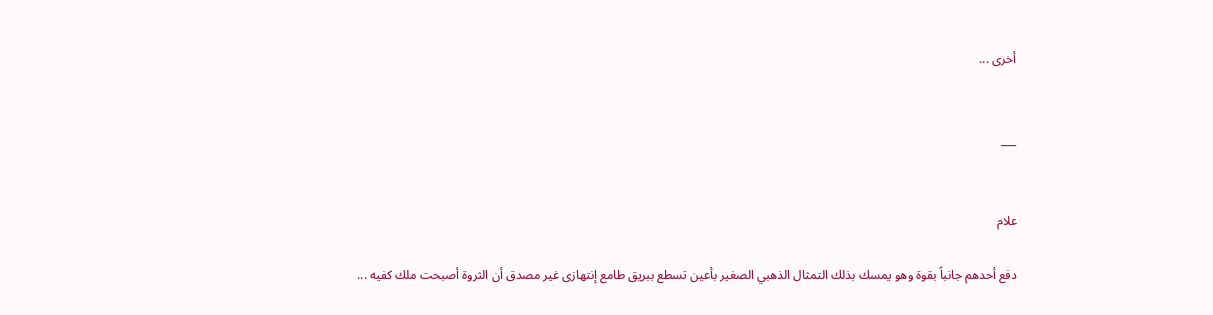أخرى ...


___


علام

دفع أحدهم جانباً بقوة وهو يمسك بذلك التمثال الذهبي الصغير بأعين تسطع ببريق طامع إنتهازى غير مصدق أن الثروة أصبحت ملك كفيه ...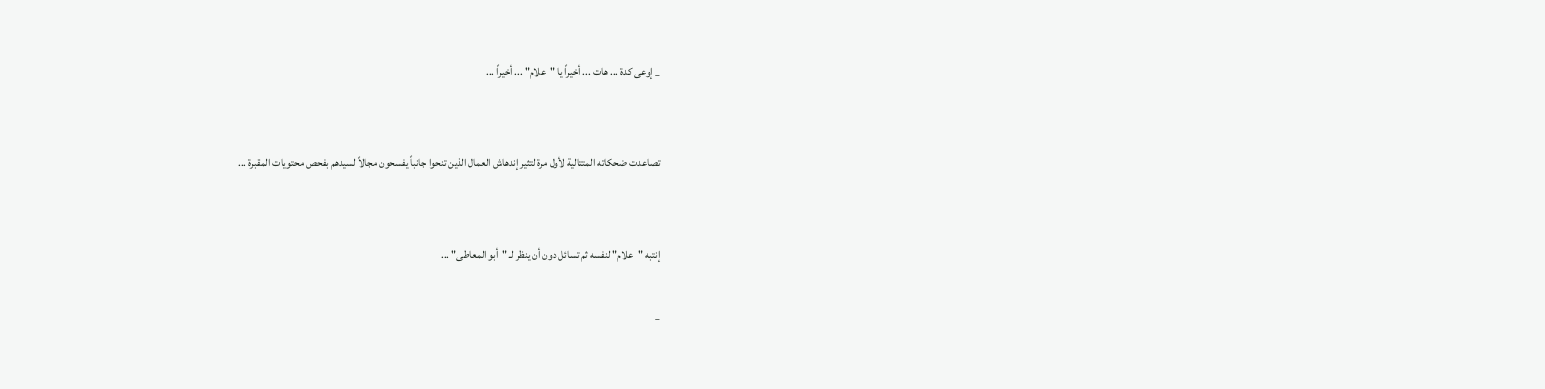_ إوعى كدة ... هات ... أخيراً يا "علام" ... أخيراً ...


تصاعدت ضحكاته المتتالية لأول مرة لتثير إندهاش العمال الذين تنحوا جانباً يفسحون مجالاً لسيدهم بفحص محتويات المقبرة ...


إنتبه "علام" لنفسه ثم تسائل دون أن ينظر لـ "أبو المعاطى" ...

_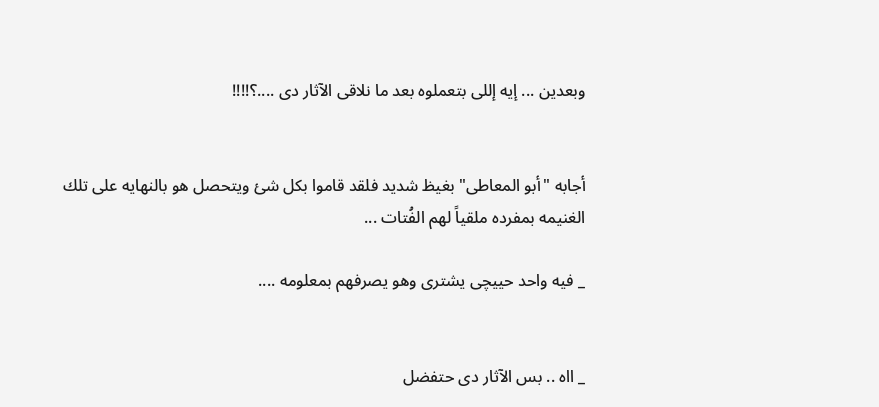وبعدين ... إيه إللى بتعملوه بعد ما نلاقى الآثار دى ....؟!!!!


أجابه "أبو المعاطى" بغيظ شديد فلقد قاموا بكل شئ ويتحصل هو بالنهايه على تلك الغنيمه بمفرده ملقياً لهم الفُتات ...

_ فيه واحد حييچى يشترى وهو يصرفهم بمعلومه ....


_ ااه .. بس الآثار دى حتفضل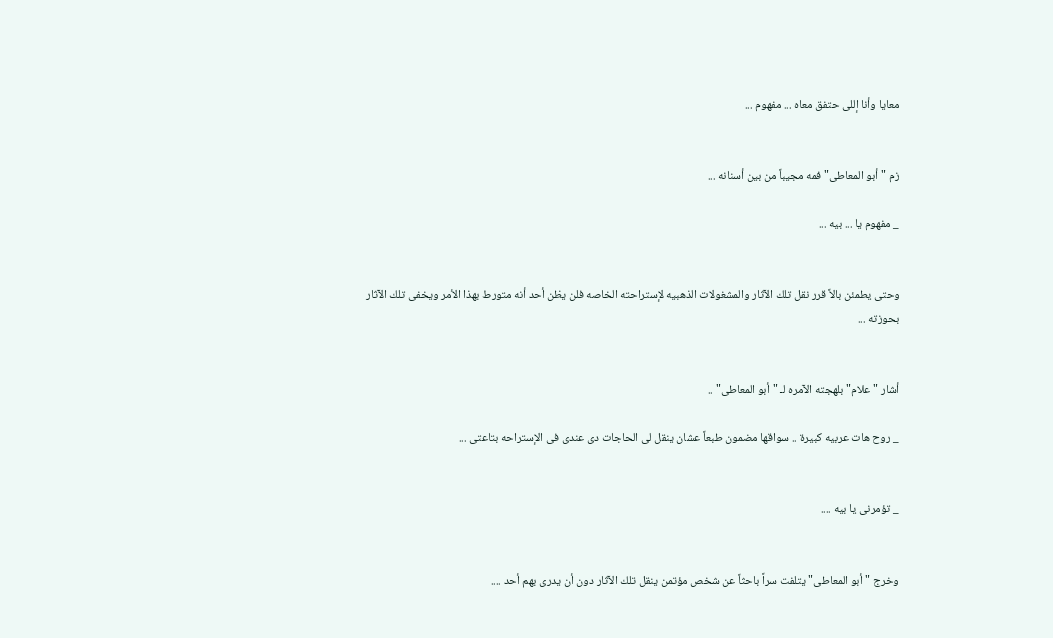معايا وأنا إللى حتفق معاه ... مفهوم ...


زم "أبو المعاطى" فمه مجيباً من بين أسنانه ...

_ مفهوم يا ... بيه ...


وحتى يطمئن بالاً قرر نقل تلك الآثار والمشغولات الذهبيه لإستراحته الخاصه فلن يظن أحد أنه متورط بهذا الأمر ويخفى تلك الآثار بحوزته ...


أشار "علام" بلهجته الآمره لـ "أبو المعاطى" ..

_ روح هات عربيه كبيرة .. سواقها مضمون طبعاً عشان ينقل لى الحاجات دى عندى فى الإستراحه بتاعتى ...


_ تؤمرنى يا بيه ....


وخرج "أبو المعاطى" يتلفت سراً باحثاً عن شخص مؤتمن ينقل تلك الآثار دون أن يدرى بهم أحد ....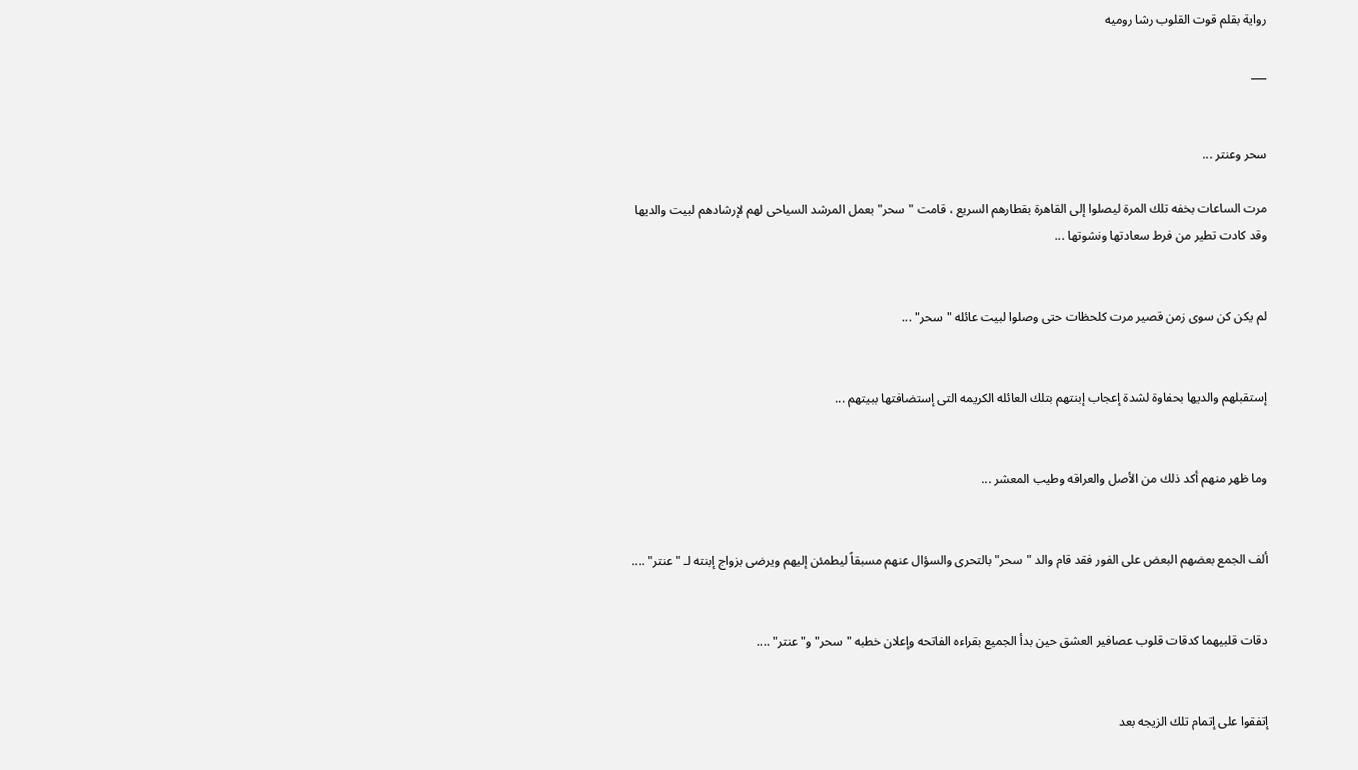رواية بقلم قوت القلوب رشا روميه

___


سحر وعنتر ...

مرت الساعات بخفه تلك المرة ليصلوا إلى القاهرة بقطارهم السريع ، قامت "سحر" بعمل المرشد السياحى لهم لإرشادهم لبيت والديها وقد كادت تطير من فرط سعادتها ونشوتها ...


لم يكن كن سوى زمن قصير مرت كلحظات حتى وصلوا لبيت عائله "سحر" ...


إستقبلهم والديها بحفاوة لشدة إعجاب إبنتهم بتلك العائله الكريمه التى إستضافتها ببيتهم ...


وما ظهر منهم أكد ذلك من الأصل والعراقه وطيب المعشر ...


ألف الجمع بعضهم البعض على الفور فقد قام والد "سحر" بالتحرى والسؤال عنهم مسبقاً ليطمئن إليهم ويرضى بزواج إبنته لـ "عنتر" ....


دقات قلبيهما كدقات قلوب عصافير العشق حين بدأ الجميع بقراءه الفاتحه وإعلان خطبه "سحر" و"عنتر" ....


إتفقوا على إتمام تلك الزيجه بعد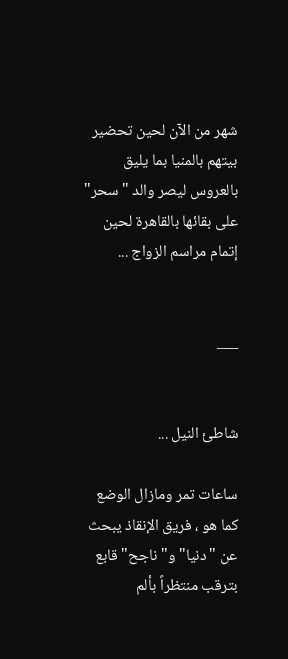شهر من الآن لحين تحضير بيتهم بالمنيا بما يليق بالعروس ليصر والد "سحر" على بقائها بالقاهرة لحين إتمام مراسم الزواج ...


___


شاطئ النيل ...

ساعات تمر ومازال الوضع كما هو ، فريق الإنقاذ يبحث عن "دنيا" و"ناجح" قابع بترقب منتظراً بألم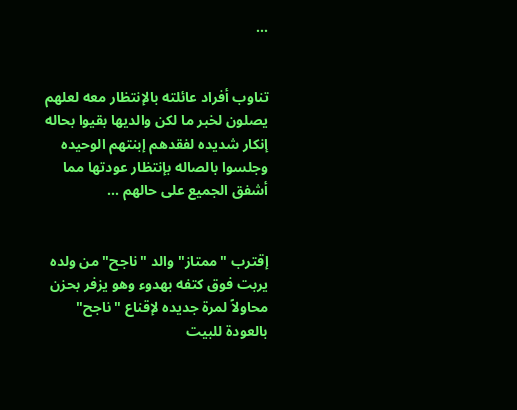...


تناوب أفراد عائلته بالإنتظار معه لعلهم يصلون لخبر ما لكن والديها بقيوا بحاله إنكار شديده لفقدهم إبنتهم الوحيده وجلسوا بالصاله بإنتظار عودتها مما أشفق الجميع على حالهم ...


إقترب "ممتاز" والد "ناجح" من ولده يربت فوق كتفه بهدوء وهو يزفر بحزن محاولاً لمرة جديده لإقناع "ناجح" بالعودة للبيت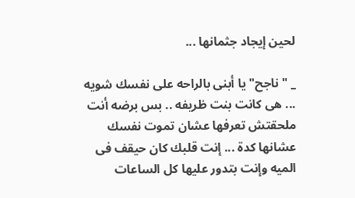لحين إيجاد جثمانها ...

_ "ناجح" يا أبنى بالراحه على نفسك شويه ... هى كانت بنت ظريفه .. بس برضه أنت ملحقتش تعرفها عشان تموت نفسك عشانها كدة ... إنت قلبك كان حيقف فى الميه وإنت بتدور عليها كل الساعات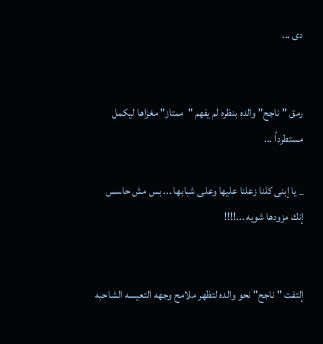دى ...


رمق "ناجح" والده بنظره لم يفهم "ممتاز" مغزاها ليكمل مستطرداً ...

_ يا إبنى كلنا زعلنا عليها وعلى شبابها ... بس مش حاسس إنك مزودها شويه ...!!!!


إلتفت "ناجح" نحو والده لتظهر ملامح وجهه التعيسه الشاحبه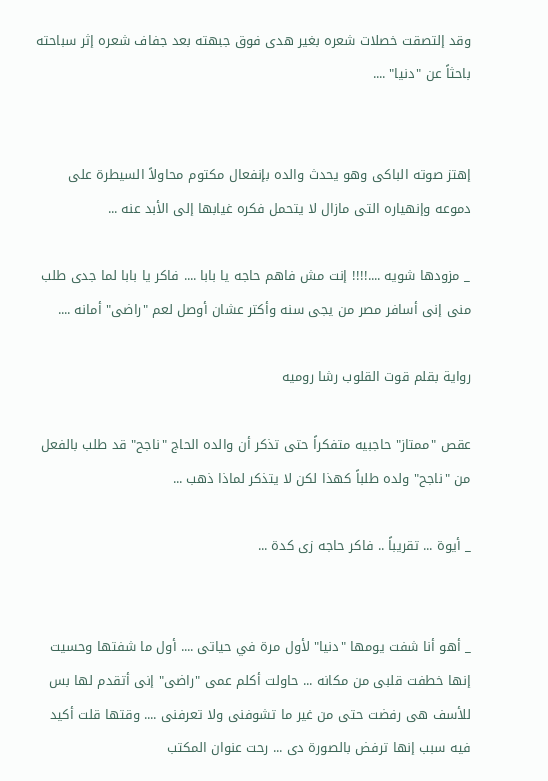وقد إلتصقت خصلات شعره بغير هدى فوق جبهته بعد جفاف شعره إثر سباحته باحثاً عن "دنيا" ....


إهتز صوته الباكى وهو يحدث والده بإنفعال مكتوم محاولاً السيطرة على دموعه وإنهياره التى مازال لا يتحمل فكره غيابها إلى الأبد عنه ...

_ مزودها شويه ....!!!! إنت مش فاهم حاجه يا بابا .... فاكر يا بابا لما جدى طلب منى إنى أسافر مصر من يجى سنه وأكتر عشان أوصل لعم "راضى" أمانه ....

رواية بقلم قوت القلوب رشا روميه

عقص "ممتاز" حاجبيه متفكراً حتى تذكر أن والده الحاج "ناجح" قد طلب بالفعل من "ناجح" ولده طلباً كهذا لكن لا يتذكر لماذا ذهب ...

_ أيوة ... تقريباً .. فاكر حاجه زى كدة ...


_ أهو أنا شفت يومها "دنيا" لأول مرة في حياتى .... أول ما شفتها وحسيت إنها خطفت قلبى من مكانه ... حاولت أكلم عمى "راضى" إنى أتقدم لها بس للأسف هى رفضت حتى من غير ما تشوفنى ولا تعرفنى .... وقتها قلت أكيد فيه سبب إنها ترفض بالصورة دى ... رحت عنوان المكتب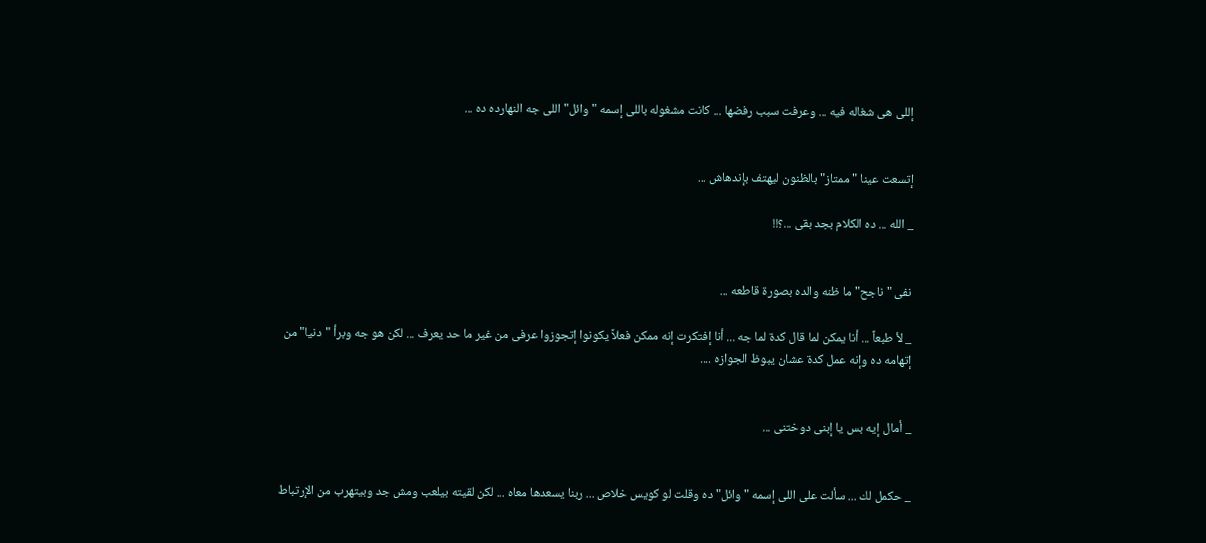إللى هى شغاله فيه ... وعرفت سبب رفضها ... كانت مشغوله باللى إسمه "وائل" اللى جه النهارده ده ...


إتسعت عينا "ممتاز" بالظنون ليهتف بإندهاش ...

_ الله ... ده الكلام بجد بقى ...؟!!


نفى "ناجح" ما ظنه والده بصورة قاطعه ...

_ لأ طبعاً ... أنا يمكن لما قال كدة لما جه ... أنا إفتكرت إنه ممكن فعلاً يكونوا إتجوزوا عرفى من غير ما حد يعرف ... لكن هو جه وبرأ "دنيا" من إتهامه ده وإنه عمل كدة عشان يبوظ الجوازه ....


_ أمال إيه بس يا إبنى دوختنى ...


_ حكمل لك ... سألت على اللى إسمه "وائل" ده وقلت لو كويس خلاص ... ربنا يسعدها معاه ... لكن لقيته بيلعب ومش جد وبيتهرب من الإرتباط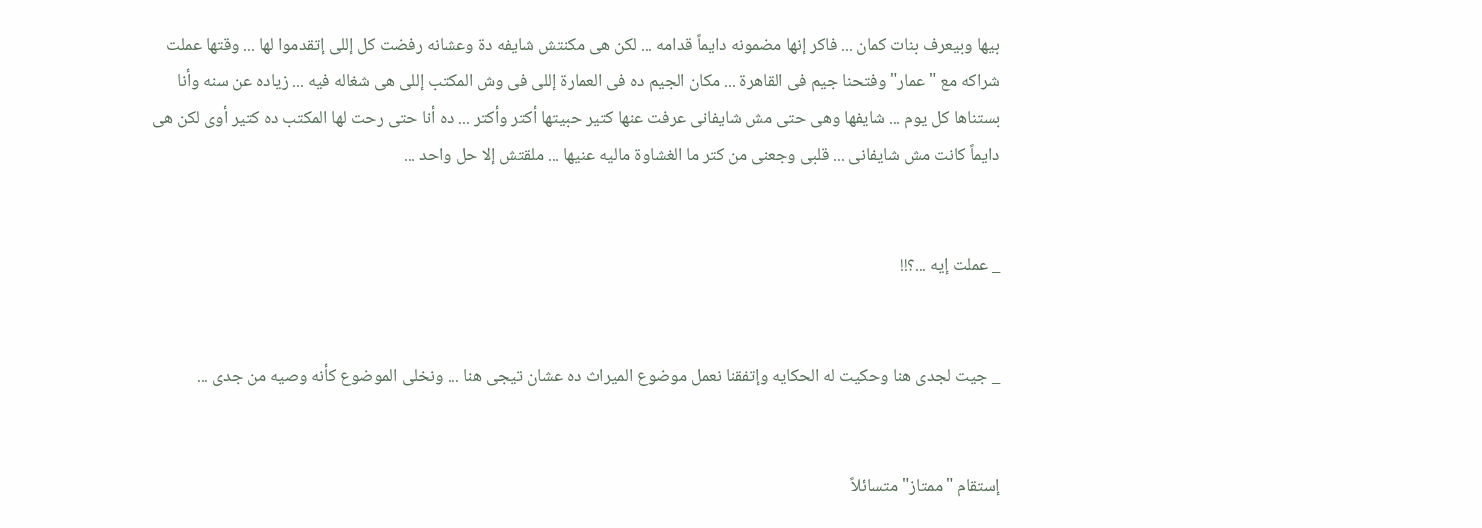بيها وبيعرف بنات كمان ... فاكر إنها مضمونه دايماً قدامه ... لكن هى مكنتش شايفه دة وعشانه رفضت كل إللى إتقدموا لها ... وقتها عملت شراكه مع "عمار" وفتحنا جيم فى القاهرة ... مكان الجيم ده فى العمارة إللى فى وش المكتب إللى هى شغاله فيه ... زياده عن سنه وأنا بستناها كل يوم ... شايفها وهى حتى مش شايفانى عرفت عنها كتير حبيتها أكتر وأكتر ... ده أنا حتى رحت لها المكتب ده كتير أوى لكن هى دايماً كانت مش شايفانى ... قلبى وجعنى من كتر ما الغشاوة ماليه عنيها ... ملقتش إلا حل واحد ...


_ عملت إيه ...؟!!


_ جيت لجدى هنا وحكيت له الحكايه وإتفقنا نعمل موضوع الميراث ده عشان تيجى هنا ... ونخلى الموضوع كأنه وصيه من جدى ...


إستقام "ممتاز" متسائلاً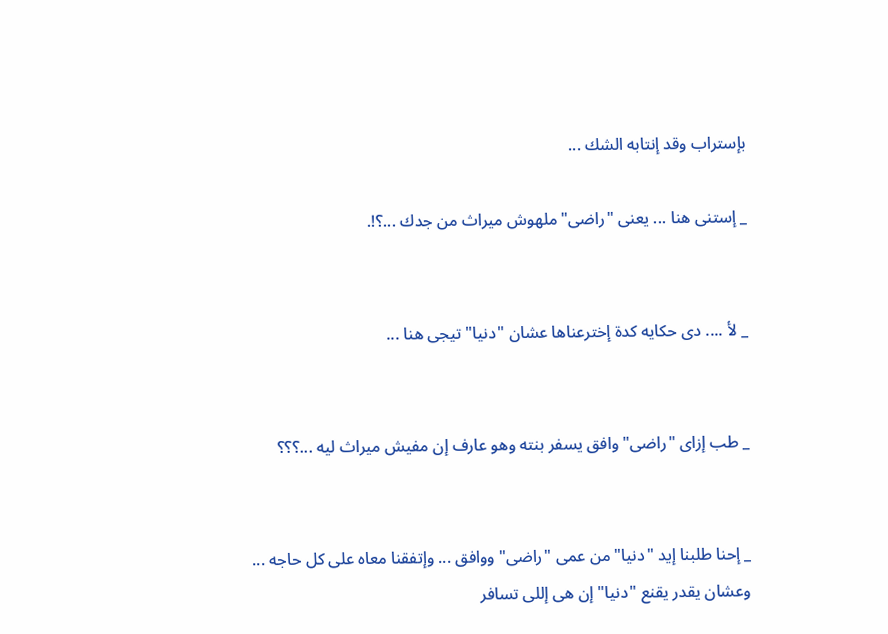بإستراب وقد إنتابه الشك ...

_ إستنى هنا ... يعنى "راضى" ملهوش ميراث من جدك ...؟!.


_ لأ .... دى حكايه كدة إخترعناها عشان "دنيا" تيجى هنا ...


_ طب إزاى "راضى" وافق يسفر بنته وهو عارف إن مفيش ميراث ليه ...؟؟؟


_ إحنا طلبنا إيد "دنيا" من عمى "راضى" ووافق ... وإتفقنا معاه على كل حاجه ... وعشان يقدر يقنع "دنيا" إن هى إللى تسافر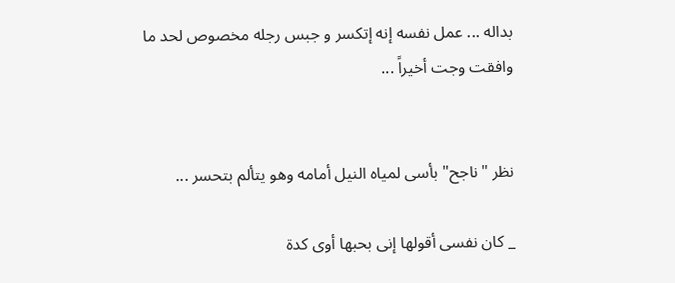بداله ... عمل نفسه إنه إتكسر و جبس رجله مخصوص لحد ما وافقت وجت أخيراً ...


نظر "ناجح" بأسى لمياه النيل أمامه وهو يتألم بتحسر ...

_ كان نفسى أقولها إنى بحبها أوى كدة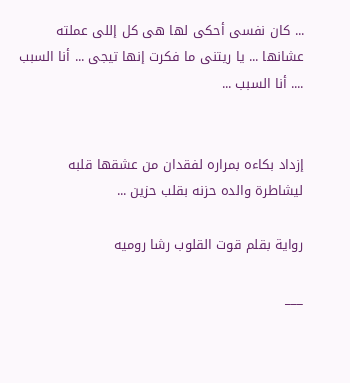... كان نفسى أحكى لها هى كل إللى عملته عشانها ... يا ريتنى ما فكرت إنها تيجى ... أنا السبب .... أنا السبب ...


إزداد بكاءه بمراره لفقدان من عشقها قلبه ليشاطرة والده حزنه بقلب حزين ...

رواية بقلم قوت القلوب رشا روميه

___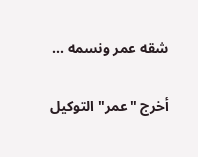شقه عمر ونسمه ...

أخرج "عمر" التوكيل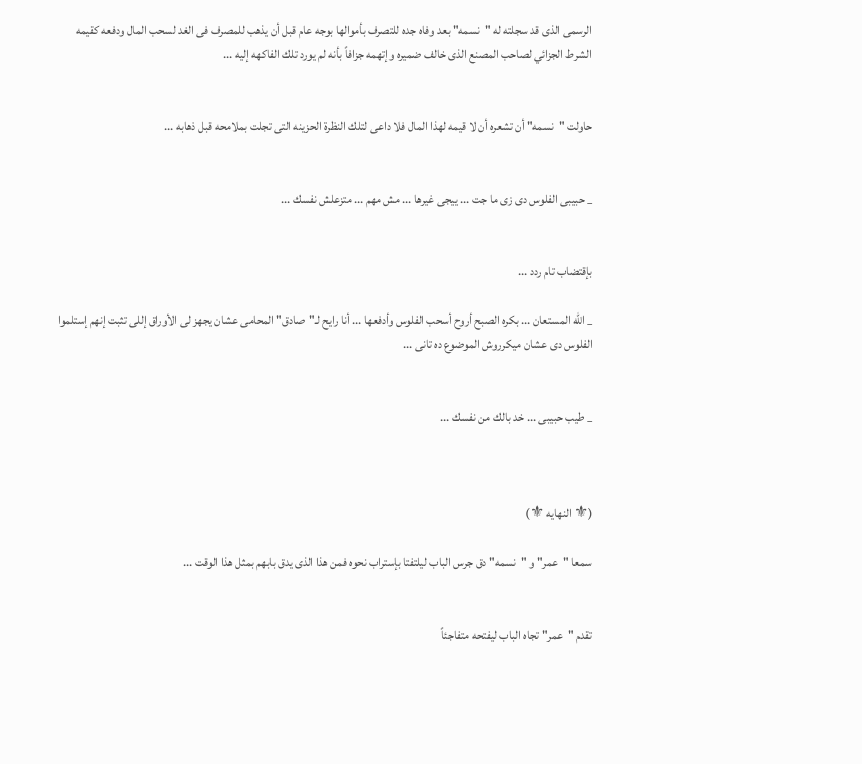الرسمى الذى قد سجلته له "نسمه" بعد وفاه جده للتصرف بأموالها بوجه عام قبل أن يذهب للمصرف فى الغد لسحب المال ودفعه كقيمه الشرط الجزائي لصاحب المصنع الذى خالف ضميره وإتهمه جزافاً بأنه لم يورد تلك الفاكهه إليه ...


حاولت "نسمه" أن تشعره أن لا قيمه لهذا المال فلا داعى لتلك النظرة الحزينه التى تجلت بملامحه قبل ذهابه ...


_ حبيبى الفلوس دى زى ما جت ... ييجى غيرها ... مش مهم ... متزعلش نفسك ...


بإقتضاب تام ردد ...

_ الله المستعان ... بكره الصبح أروح أسحب الفلوس وأدفعها ... أنا رايح لـ"صادق" المحامى عشان يجهز لى الأوراق إللى تثبت إنهم إستلموا الفلوس دى عشان ميكرروش الموضوع ده تانى ...


_ طيب حبيبى ... خد بالك من نفسك ...



(⚜ النهايه ⚜)

سمعا "عمر" و "نسمه" دق جرس الباب ليلتفتا بإستراب نحوه فمن هذا الذى يدق بابهم بمثل هذا الوقت ...


تقدم "عمر" تجاه الباب ليفتحه متفاجئاً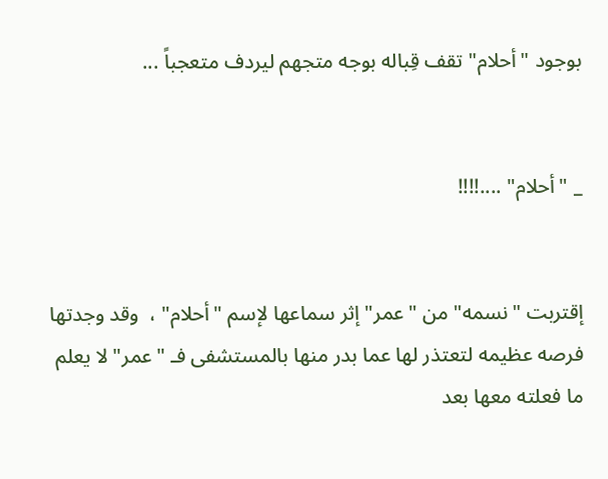بوجود "أحلام" تقف قِباله بوجه متجهم ليردف متعجباً ...


_ "أحلام" ....!!!!


إقتربت "نسمه" من "عمر" إثر سماعها لإسم "أحلام" ،  وقد وجدتها فرصه عظيمه لتعتذر لها عما بدر منها بالمستشفى فـ "عمر" لا يعلم ما فعلته معها بعد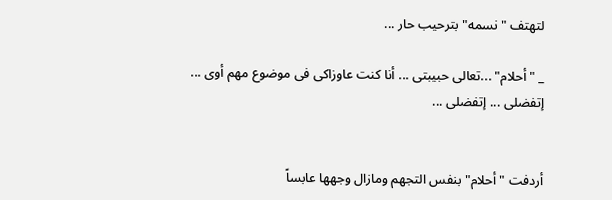لتهتف "نسمه" بترحيب حار ...

_ "أحلام" ...تعالى حبيبتى ... أنا كنت عاوزاكى فى موضوع مهم أوى ... إتفضلى ... إتفضلى ...


أردفت "أحلام" بنفس التجهم ومازال وجهها عابساً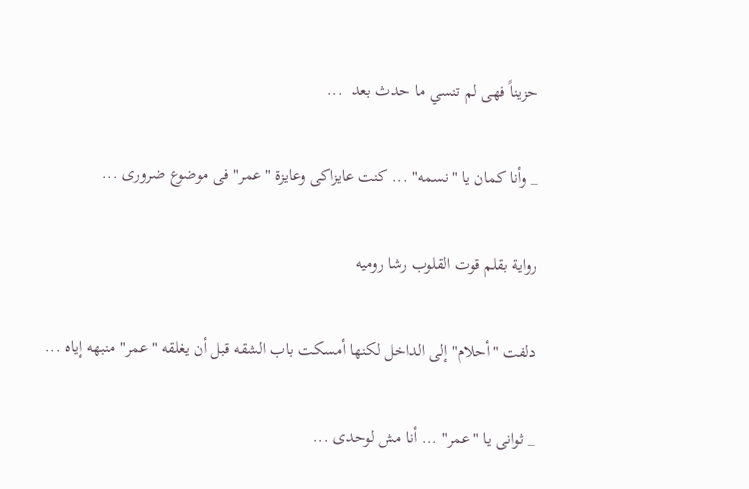حزيناً فهى لم تنسي ما حدث بعد  ...

_ وأنا كمان يا "نسمه" ... كنت عايزاكى وعايزة "عمر" فى موضوع ضرورى ...

رواية بقلم قوت القلوب رشا روميه

دلفت "أحلام" إلى الداخل لكنها أمسكت باب الشقه قبل أن يغلقه "عمر" منبهه إياه ...

_ ثوانى يا "عمر" ... أنا مش لوحدى ...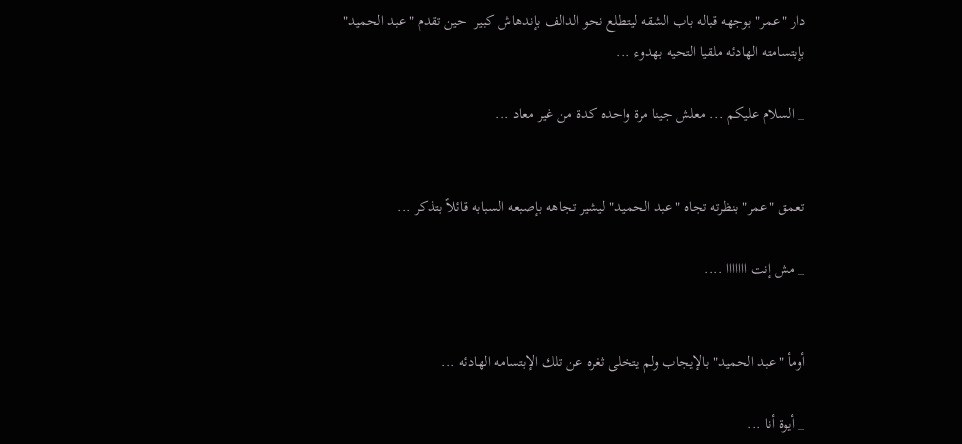دار "عمر" بوجهه قباله باب الشقه ليتطلع نحو الدالف بإندهاش كبير  حين تقدم "عبد الحميد" بإبتسامته الهادئه ملقيا التحيه بهدوء ...

_ السلام عليكم ... معلش جينا مرة واحده كدة من غير معاد ...


تعمق "عمر" بنظرته تجاه "عبد الحميد" ليشير تجاهه بإصبعه السبابه قائلاً بتذكر ...

_ مش إنت ااااااا ....


أومأ "عبد الحميد" بالإيجاب ولم يتخلى ثغره عن تلك الإبتسامه الهادئه ...

_ أيوة أنا ...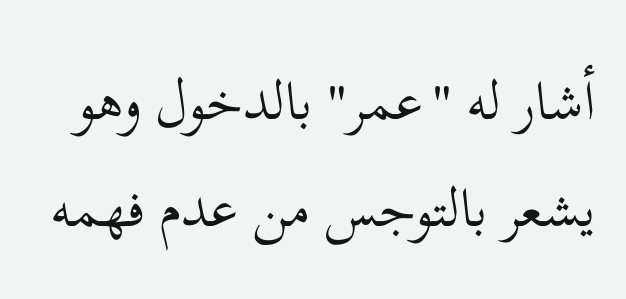أشار له "عمر" بالدخول وهو يشعر بالتوجس من عدم فهمه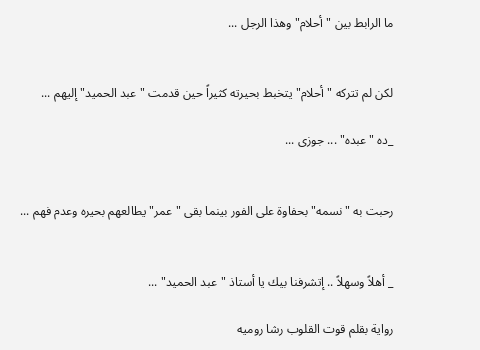ما الرابط بين "أحلام" وهذا الرجل ...


لكن لم تتركه "أحلام" يتخبط بحيرته كثيراً حين قدمت "عبد الحميد" إليهم ...

_ده "عبده" ... جوزى ...


رحبت به "نسمه" بحفاوة على الفور بينما بقى "عمر" يطالعهم بحيره وعدم فهم ...


_ أهلاً وسهلاً .. إتشرفنا بيك يا أستاذ "عبد الحميد" ...

رواية بقلم قوت القلوب رشا روميه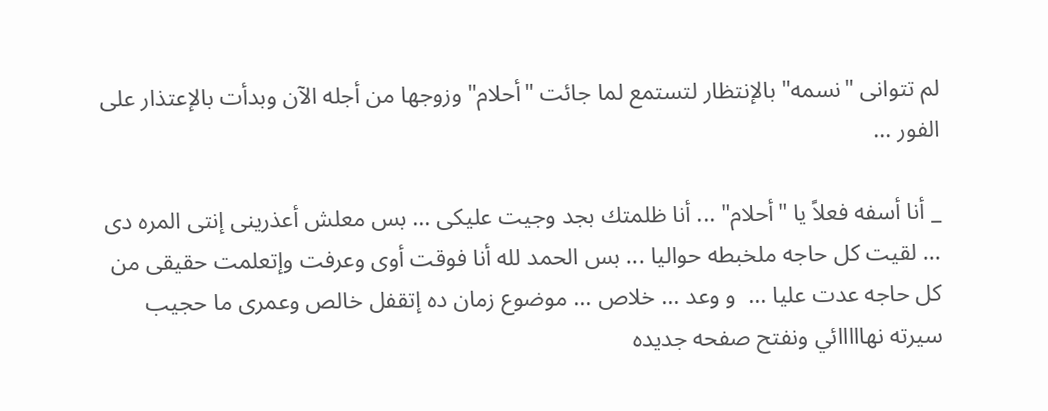لم تتوانى "نسمه" بالإنتظار لتستمع لما جائت "أحلام" وزوجها من أجله الآن وبدأت بالإعتذار على الفور ...

_ أنا أسفه فعلاً يا "أحلام" ... أنا ظلمتك بجد وجيت عليكى ... بس معلش أعذرينى إنتى المره دى ... لقيت كل حاجه ملخبطه حواليا ... بس الحمد لله أنا فوقت أوى وعرفت وإتعلمت حقيقى من كل حاجه عدت عليا ...  و وعد ... خلاص ... موضوع زمان ده إتقفل خالص وعمرى ما حجيب سيرته نهااااائي ونفتح صفحه جديده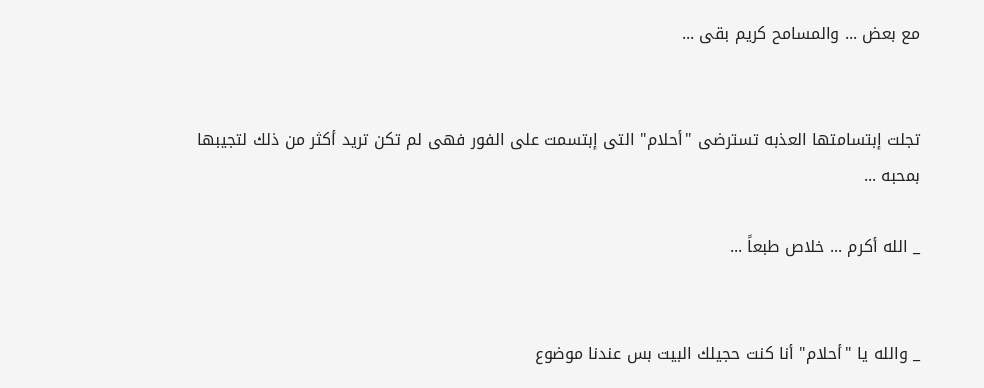مع بعض ... والمسامح كريم بقى ...


تجلت إبتسامتها العذبه تسترضى "أحلام" التى إبتسمت على الفور فهى لم تكن تريد أكثر من ذلك لتجيبها بمحبه ...

_ الله أكرم ... خلاص طبعاً ...


_ والله يا "أحلام" أنا كنت حجيلك البيت بس عندنا موضوع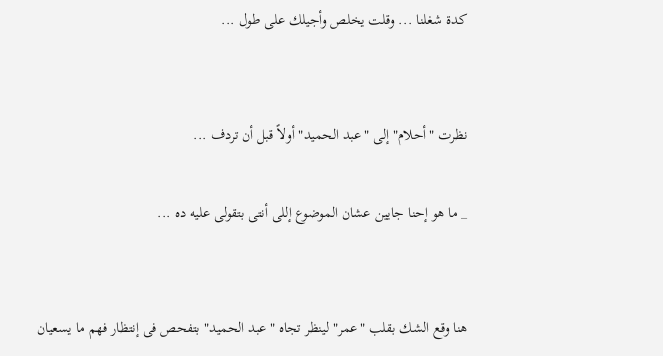كدة شغلنا ... وقلت يخلص وأجيلك على طول ...


نظرت "أحلام" إلى "عبد الحميد" أولاً قبل أن تردف ...

_ ما هو إحنا جايين عشان الموضوع إللى أنتى بتقولى عليه ده ...


هنا وقع الشك بقلب "عمر" لينظر تجاه "عبد الحميد" بتفحص فى إنتظار فهم ما يسعيان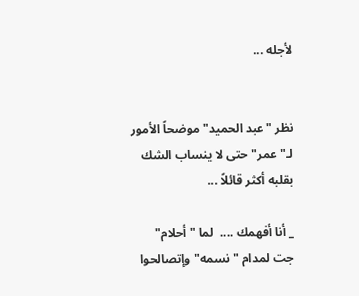لأجله ...


نظر "عبد الحميد" موضحاً الأمور لـ"عمر" حتى لا ينساب الشك بقلبه أكثر قائلاً ...

_ أنا أفهمك ....  لما "أحلام" جت لمدام "نسمه" وإتصالحوا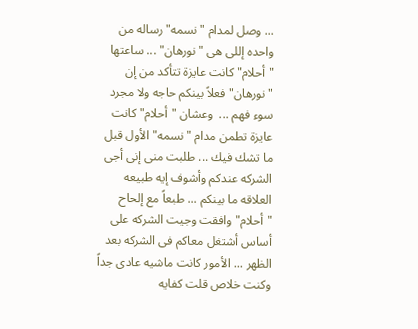... وصل لمدام "نسمه" رساله من واحده إللى هى "نورهان" ... ساعتها "أحلام" كانت عايزة تتأكد من إن "نورهان" فعلاً بينكم حاجه ولا مجرد سوء فهم ...  وعشان "أحلام" كانت عايزة تطمن مدام "نسمه" الأول قبل ما تشك فيك ... طلبت منى إنى أجى الشركه عندكم وأشوف إيه طبيعه العلاقه ما بينكم ... طبعاً مع إلحاح "أحلام" وافقت وجيت الشركه على أساس أشتغل معاكم فى الشركه بعد الظهر ... الأمور كانت ماشيه عادى جداً وكنت خلاص قلت كفايه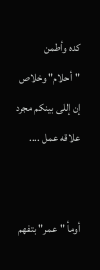كده وأطمن "أحلام" وخلاص إن إللى بينكم مجرد علاقه عمل ....


أومأ "عمر" بتفهم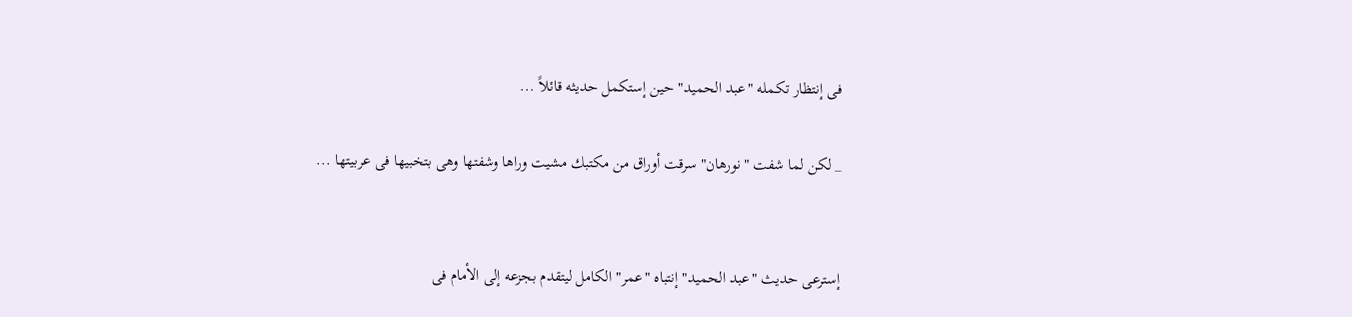فى إنتظار تكمله "عبد الحميد" حين إستكمل حديثه قائلاً ...

_ لكن لما شفت "نورهان" سرقت أوراق من مكتبك مشيت وراها وشفتها وهى بتخبيها فى عربيتها ...


إسترعى حديث "عبد الحميد" إنتباه "عمر" الكامل ليتقدم بجزعه إلى الأمام فى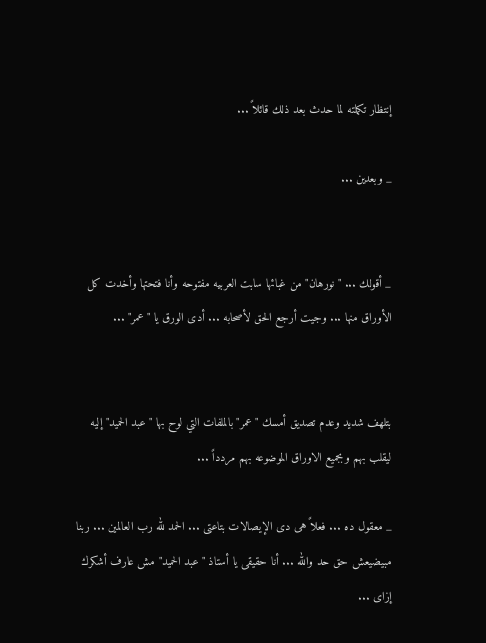إنتظار تكملته لما حدث بعد ذلك قائلاً ...

_ وبعدين ...


_ أقولك ... "نورهان" من غبائها سابت العربيه مفتوحه وأنا فتحتها وأخدت كل الأوراق منها ... وجيت أرجع الحق لأصحابه ... أدى الورق يا "عمر" ...


بتلهف شديد وعدم تصديق أمسك "عمر" بالملفات التي لوح بها "عبد الحميد" إليه ليقلب بهم وبجميع الاوراق الموضوعه بهم مردداً ...

_ معقول ده ... فعلاً هى دى الإيصالات بتاعتى ... الحمد لله رب العالمين ... ربنا مبيضيعش حق حد والله ... أنا حقيقى يا أستاذ "عبد الحميد" مش عارف أشكرك إزاى ...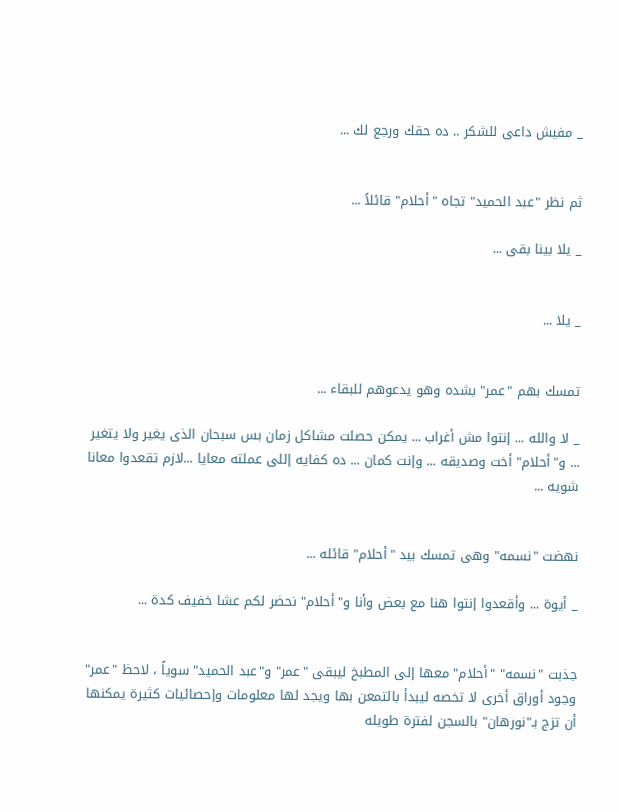_ مفيش داعى للشكر .. ده حقك ورجع لك ...


ثم نظر "عبد الحميد" تجاه "أحلام" قائلاً ...

_ يلا بينا بقى ...


_ يلا ...


تمسك بهم "عمر" بشده وهو يدعوهم للبقاء ...

_ لا والله ... إنتوا مش أغراب ... يمكن حصلت مشاكل زمان بس سبحان الذى يغير ولا يتغير ... و"أحلام" أخت وصديقه ... وإنت كمان ... ده كفايه إللى عملته معايا ...لازم تقعدوا معانا شويه ...


نهضت "نسمه" وهى تمسك بيد "أحلام" قائله ...

_ أيوة ... وأقعدوا إنتوا هنا مع بعض وأنا و"أحلام" نحضر لكم عشا خفيف كدة ...


جذبت "نسمه" "أحلام" معها إلى المطبخ ليبقى "عمر" و"عبد الحميد" سوياً ، لاحظ "عمر" وجود أوراق أخرى لا تخصه ليبدأ بالتمعن بها ويجد لها معلومات وإحصائيات كثيرة يمكنها أن تزج بـ"نورهان" بالسجن لفترة طويله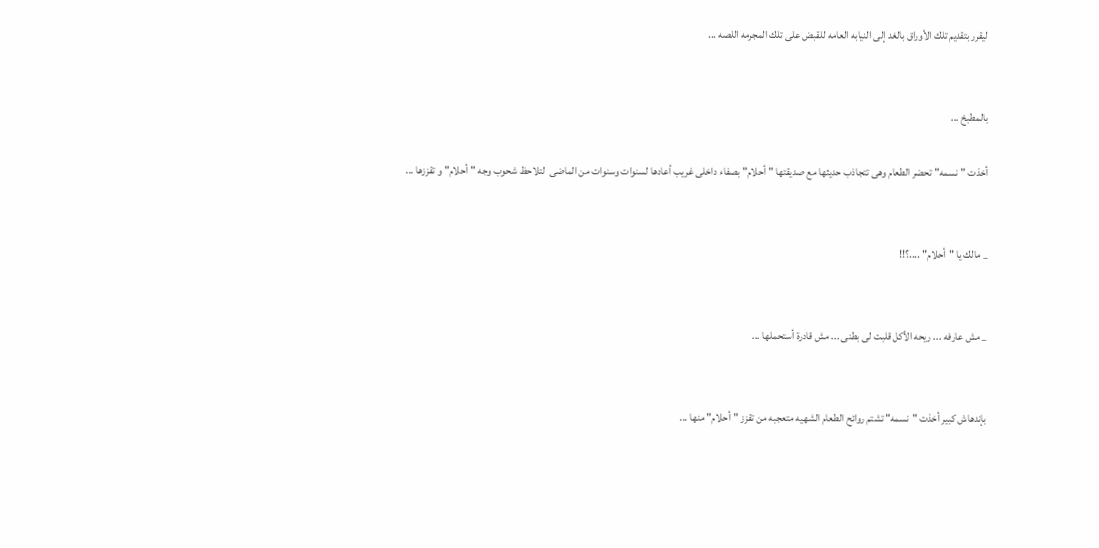ليقرر بتقديم تلك الأوراق بالغد إلى النيابه العامه للقبض على تلك المجرمه اللصه ...


بالمطبخ ...

أخذت "نسمه" تحضر الطعام وهى تتجاذب حديثها مع صديقتها "أحلام" بصفاء داخلى غريب أعادها لسنوات وسنوات من الماضى  لتلاحظ شحوب وجه "أحلام" و تقززها ...


_ مالك يا "أحلام" ....؟!!


_ مش عارفه ... ريحه الأكل قلبت لى بطنى ... مش قادرة أستحملها ...


بإندهاش كبير أخذت "نسمه" تشتم روائح الطعام الشهيه متعجبه من تقزز "أحلام" منها ...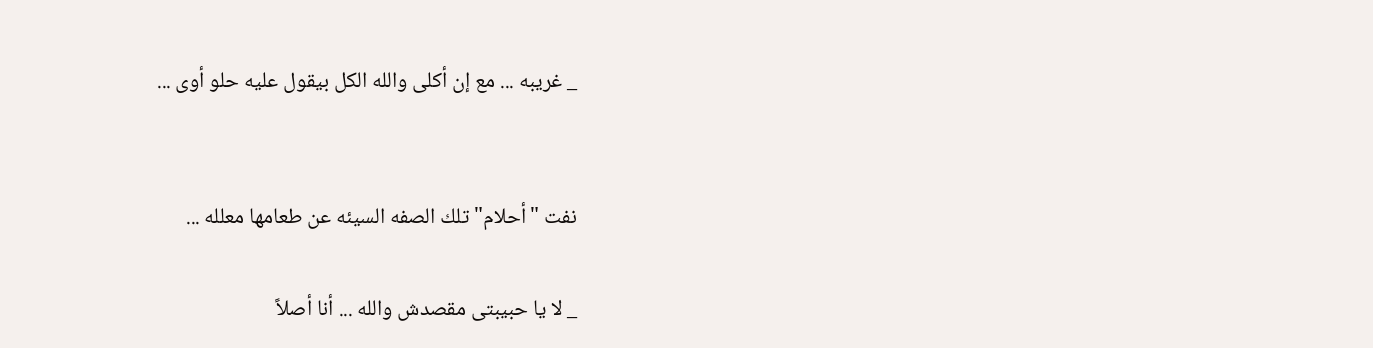_ غريبه ... مع إن أكلى والله الكل بيقول عليه حلو أوى ...


نفت "أحلام" تلك الصفه السيئه عن طعامها معلله ...

_ لا يا حبيبتى مقصدش والله ... أنا أصلاً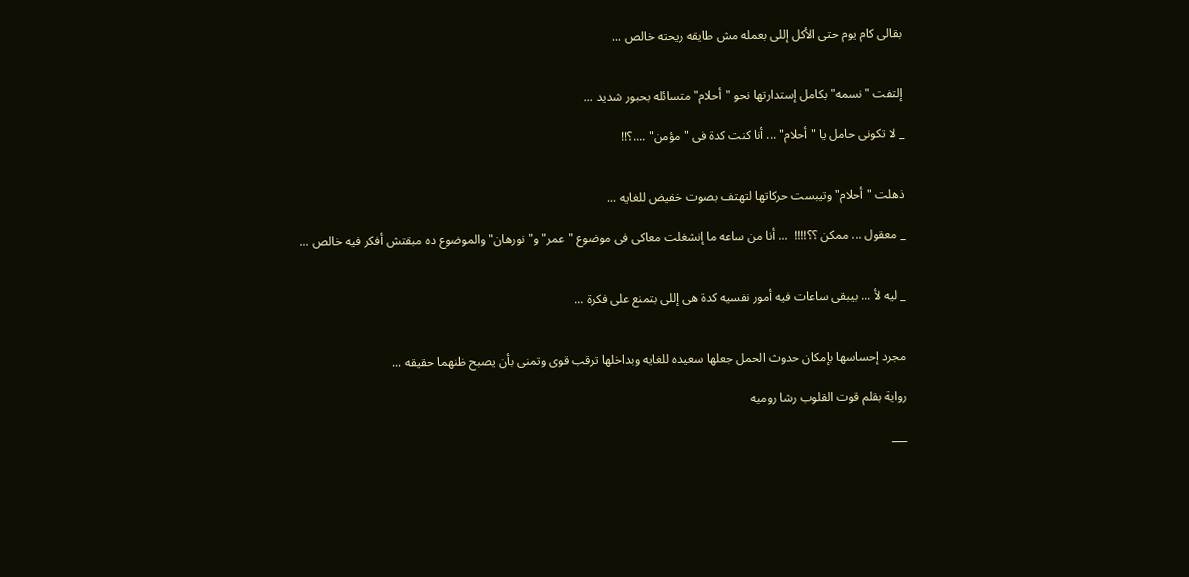بقالى كام يوم حتى الأكل إللى بعمله مش طايقه ريحته خالص ...


إلتفت "نسمه" بكامل إستدارتها نحو "أحلام" متسائله بحبور شديد ...

_ لا تكونى حامل يا "أحلام" ... أنا كنت كدة فى "مؤمن" ....؟!!


ذهلت "أحلام" وتيبست حركاتها لتهتف بصوت خفيض للغايه ...

_ معقول ... ممكن ؟؟!!!!  ... أنا من ساعه ما إنشغلت معاكى فى موضوع "عمر" و"نورهان" والموضوع ده مبقتش أفكر فيه خالص ...


_ ليه لأ ... بيبقى ساعات فيه أمور نفسيه كدة هى إللى بتمنع على فكرة ...


مجرد إحساسها بإمكان حدوث الحمل جعلها سعيده للغايه وبداخلها ترقب قوى وتمنى بأن يصبح ظنهما حقيقه ...

رواية بقلم قوت القلوب رشا روميه

___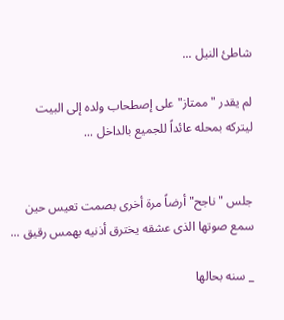شاطئ النيل ...

لم يقدر "ممتاز" على إصطحاب ولده إلى البيت ليتركه بمحله عائداً للجميع بالداخل ...


جلس "ناجح" أرضاً مرة أخرى بصمت تعيس حين سمع صوتها الذى عشقه يخترق أذنيه بهمس رقيق ...

_ سنه بحالها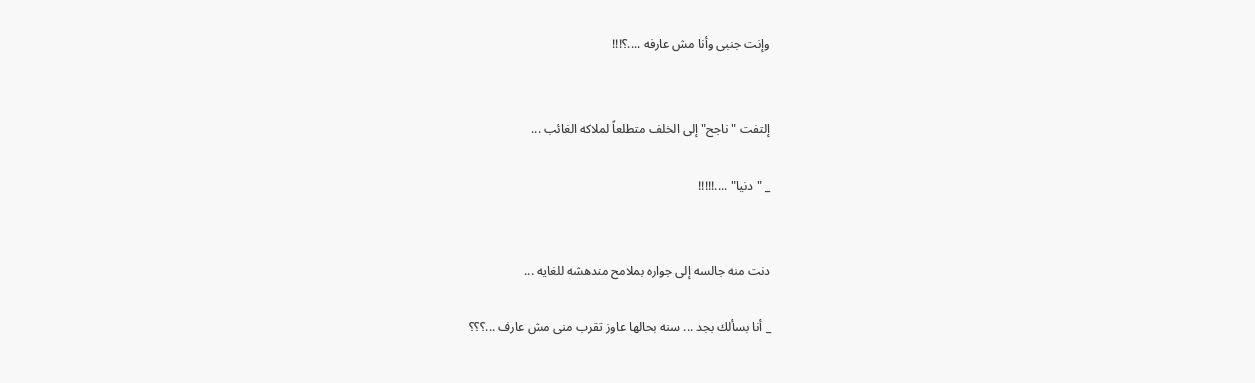وإنت جنبى وأنا مش عارفه ....؟!!!


إلتفت "ناجح" إلى الخلف متطلعاً لملاكه الغائب ...

_ "دنيا" ....!!!!!


دنت منه جالسه إلى جواره بملامح مندهشه للغايه ...

_ أنا بسألك بجد ... سنه بحالها عاوز تقرب منى مش عارف ...؟؟؟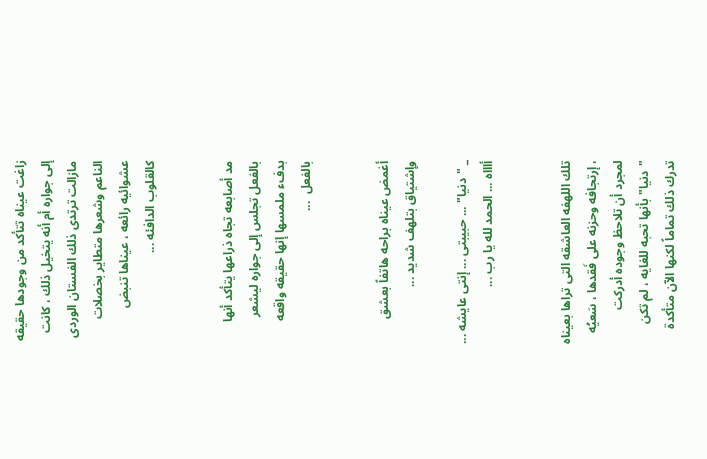زاغت عيناه تتأكد من وجودها حقيقه إلى جواره أم أنه يتخيل ذلك ، كانت مازالت ترتدى ذلك الفستان الوردى الناعم وشعرها متطاير بخصلات عشوائيه رائعه ، عيناها تنبض كالقلوب الدافئه ...


مد أصابعه تجاه ذراعها يتأكد أنها بالفعل تجلس إلى جواره ليشعر بدفء ملمسها إنها حقيقه واقعه بالفعل  ...


أغمض عيناه براحه هاتفاً بعشق وإشتياق بتلهف شديد ...

_ "دنيا" ... حبيبتى ... إنتى عايشه ... أاااه ... الحمد لله يا رب ...


تلك اللهفه العاشقه التى تراها بعيناه ، إرتجافه وحزنه على فَقدها ، سَعيُه لمجرد أن تلاحظ وجوده أدركت "دنيا" بأنها تحبه للغايه ، لم تكن تدرك ذلك تماماً لكنها الآن متأكدة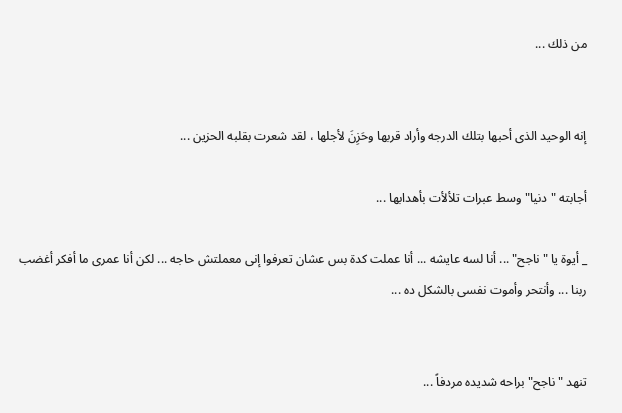من ذلك ...


إنه الوحيد الذى أحبها بتلك الدرجه وأراد قربها وحَزِنَ لأجلها ، لقد شعرت بقلبه الحزين ...

أجابته "دنيا" وسط عبرات تلألأت بأهدابها ...

_ أيوة يا "ناجح" ... أنا لسه عايشه ... أنا عملت كدة بس عشان تعرفوا إنى معملتش حاجه ... لكن أنا عمرى ما أفكر أغضب ربنا ... وأنتحر وأموت نفسى بالشكل ده ...


تنهد "ناجح" براحه شديده مردفاً ...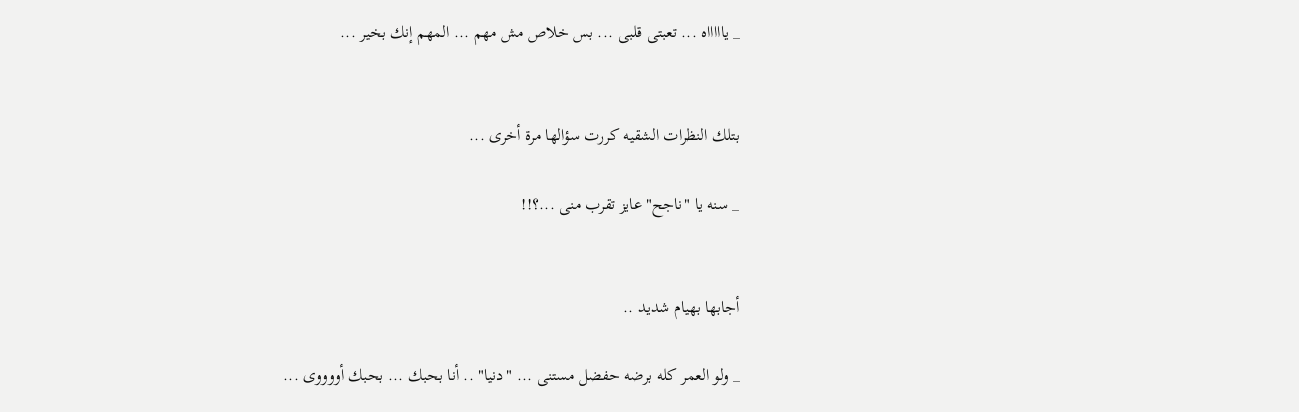_ ياااااه ... تعبتى قلبى ... بس خلاص مش مهم ... المهم إنك بخير ...


بتلك النظرات الشقيه كررت سؤالها مرة أخرى ...

_ سنه يا "ناجح" عايز تقرب منى ...؟!!


أجابها بهيام شديد ..

_ ولو العمر كله برضه حفضل مستنى ... "دنيا" .. أنا بحبك ... بحبك أووووى ...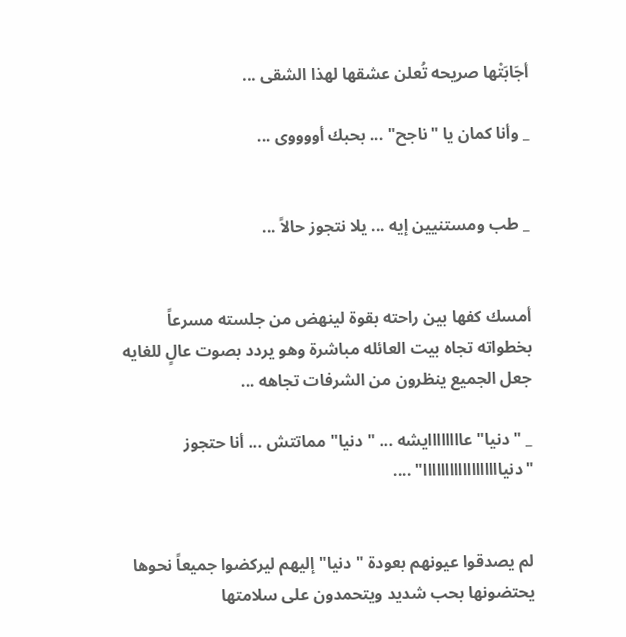أجَابَتْها صريحه تُعلن عشقها لهذا الشقى ...

_ وأنا كمان يا "ناجح" ... بحبك أووووى ...


_ طب ومستنيين إيه ... يلا نتجوز حالاً ...


أمسك كفها بين راحته بقوة لينهض من جلسته مسرعاً بخطواته تجاه بيت العائله مباشرة وهو يردد بصوت عالٍ للغايه جعل الجميع ينظرون من الشرفات تجاهه ...

_ "دنيا" عاااااااايشه ... "دنيا" مماتتش ... أنا حتجوز "دنياااااااااااااااااا" ....


لم يصدقوا عيونهم بعودة "دنيا" إليهم ليركضوا جميعاً نحوها يحتضونها بحب شديد ويتحمدون على سلامتها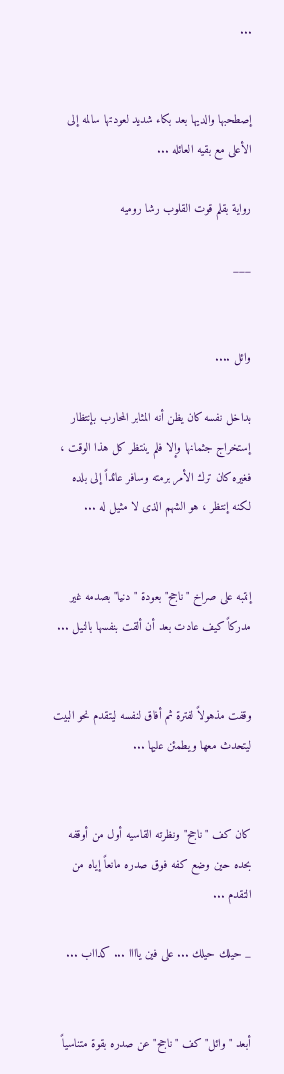...


إصطحبها والديها بعد بكاء شديد لعودتها سالمه إلى الأعلى مع بقيه العائله ...

رواية بقلم قوت القلوب رشا روميه

___


وائل ....

بداخل نفسه كان يظن أنه المثابر المحارب بإنتظار إستخراج جثمانها وإلا فلم ينتظر كل هذا الوقت ، فغيره كان ترك الأمر برمته وسافر عائداً إلى بلده لكنه إنتظر ، هو الشهم الذى لا مثيل له ...


إنتبه على صراخ "ناجح" بعودة "دنيا" بصدمه غير مدركاً كيف عادت بعد أن ألقت بنفسها بالنيل ...


وقفت مذهولاً لفترة ثم أفاق لنفسه ليتقدم نحو البيت ليتحدث معها ويطمئن عليها ...


كان كف "ناجح" ونظرته القاسيه أول من أوقفه بحده حين وضع كفه فوق صدره مانعاً إياه من التقدم ...

_ حيلك حيلك ... على فين ياااا ... كدااب ...


أبعد "وائل" كف "ناجح" عن صدره بقوة متناسياً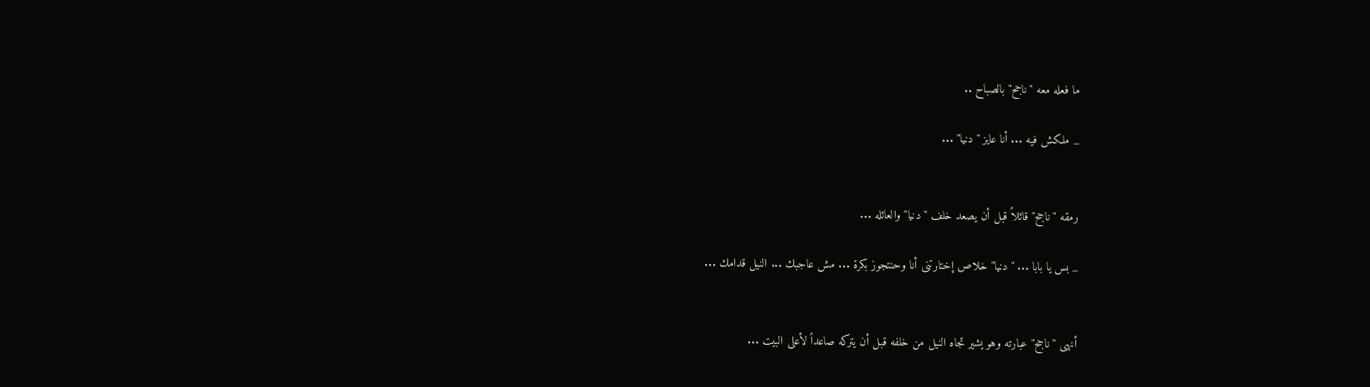ما فعله معه "ناجح" بالصباح ..

_ ملكش فيه ... أنا عايز "دنيا" ...


رمقه "ناجح" قائلاً قبل أن يصعد خلف "دنيا" والعائله ...

_ بس يا بابا ... "دنيا" خلاص إختارتنى أنا وحنتجوز بكرة ... مش عاجبك ... النيل قدامك ...


أنهى "ناجح" عبارته وهو يشير تجاه النيل من خلفه قبل أن يتركه صاعداً لأعلى البيت ...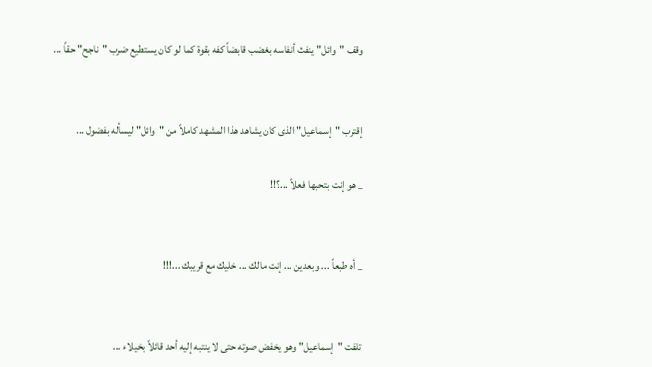وقف "وائل" ينفث أنفاسه بغضب قابضاً كفه بقوة كما لو كان يستطيع ضرب "ناجح" حقاً ...


إقترب "إسماعيل" الذى كان يشاهد هذا المشهد كاملاً من "وائل" ليسأله بفضول ...

_ هو إنت بتحبها فعلاً ...؟!!


_ أه طبعاً ... وبعدين ... إنت مالك ... خليك مع قريبك ...!!!


تلفت "إسماعيل" وهو يخفض صوته حتى لا ينتبه إليه أحد قائلاً بخيلاء ...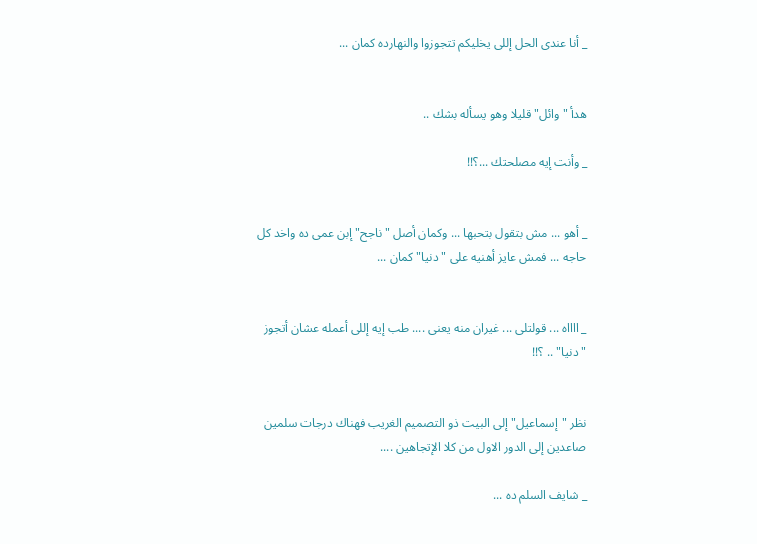_ أنا عندى الحل إللى يخليكم تتجوزوا والنهارده كمان ...


هدأ "وائل" قليلا وهو يسأله بشك ..

_ وأنت إيه مصلحتك ...؟!!


_ أهو ... مش بتقول بتحبها ... وكمان أصل "ناجح" إبن عمى ده واخد كل حاجه ... فمش عايز أهنيه على "دنيا" كمان ...


_ ااااه ... قولتلى ... غيران منه يعنى .... طب إيه إللى أعمله عشان أتجوز "دنيا" .. ؟!!


نظر "إسماعيل" إلى البيت ذو التصميم الغريب فهناك درجات سلمين صاعدين إلى الدور الاول من كلا الإتجاهين ....

_ شايف السلم ده ...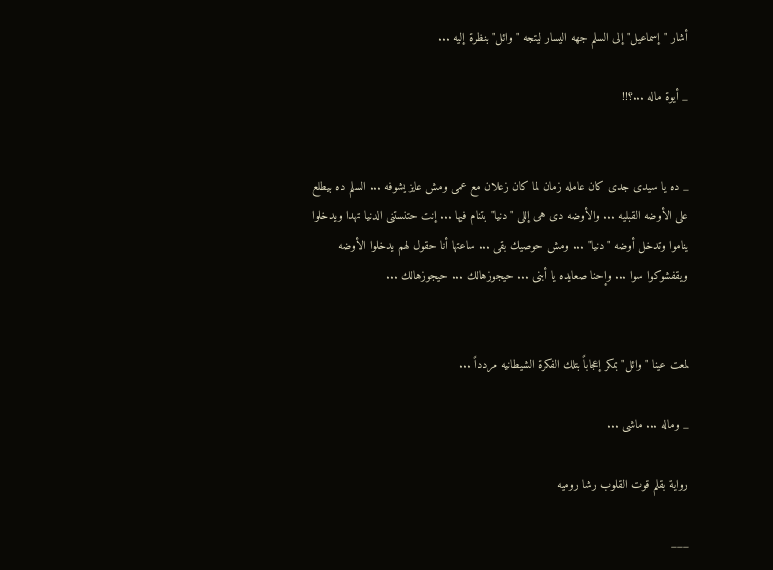أشار "إسماعيل" إلى السلم جهه اليسار ليتجه "وائل" بنظرة إليه ...

_ أيوة ماله ...؟!!


_ ده يا سيدى جدى كان عامله زمان لما كان زعلان مع عمى ومش عايز يشوفه ... السلم ده بيطلع على الأوضه القبليه ... والأوضه دى هى إللى "دنيا" بتنام فيها ... إنت حتنستنى الدنيا تهدا ويدخلوا يناموا وتدخل أوضه "دنيا" ... ومش حوصيك بقى ... ساعتها أنا حقول لهم يدخلوا الأوضه ويقفشوكوا سوا ... وإحنا صعايده يا أبنى ... حيجوزهالك ... حيجوزهالك ...


لمعت عينا "وائل" بمكر إعجاباً بتلك الفكرة الشيطانيه مردداً ...

_ وماله ... ماشى ...

رواية بقلم قوت القلوب رشا روميه

___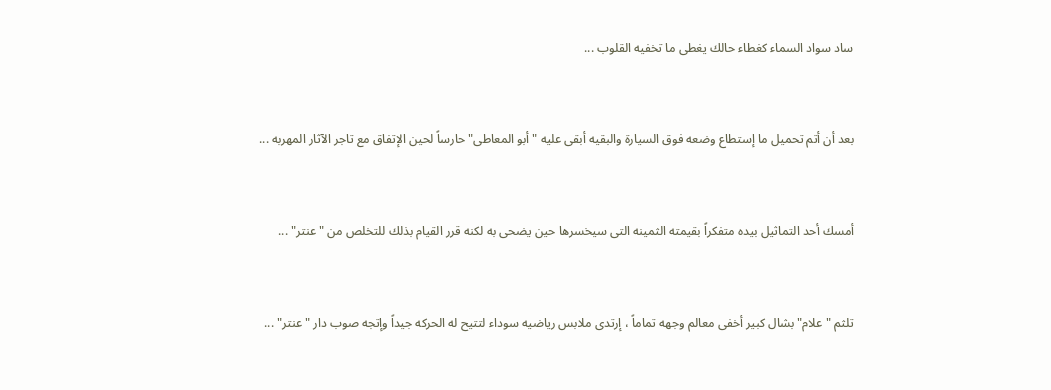ساد سواد السماء كغطاء حالك يغطى ما تخفيه القلوب ...


بعد أن أتم تحميل ما إستطاع وضعه فوق السيارة والبقيه أبقى عليه "أبو المعاطى" حارساً لحين الإتفاق مع تاجر الآثار المهربه ...


أمسك أحد التماثيل بيده متفكراً بقيمته الثمينه التى سيخسرها حين يضحى به لكنه قرر القيام بذلك للتخلص من "عنتر" ...


تلثم "علام" بشال كبير أخفى معالم وجهه تماماً ، إرتدى ملابس رياضيه سوداء لتتيح له الحركه جيداً وإتجه صوب دار "عنتر" ...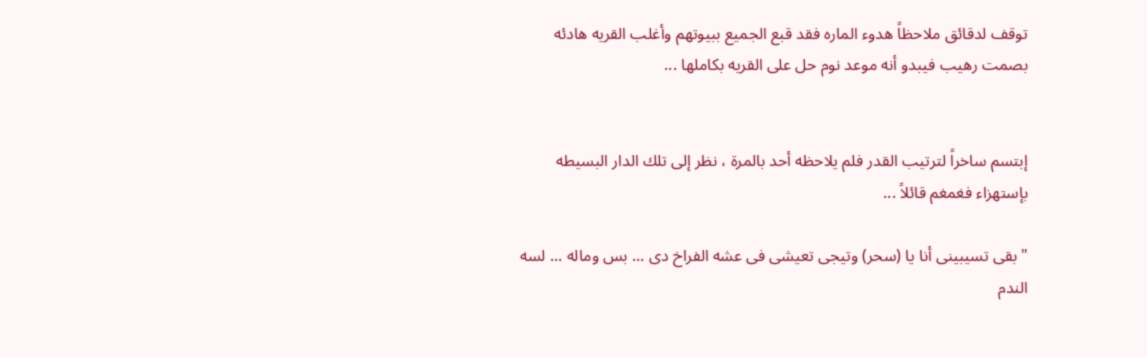توقف لدقائق ملاحظاً هدوء الماره فقد قبع الجميع ببيوتهم وأغلب القريه هادئه بصمت رهيب فيبدو أنه موعد نوم حل على القريه بكاملها ...


إبتسم ساخراً لترتيب القدر فلم يلاحظه أحد بالمرة ، نظر إلى تلك الدار البسيطه بإستهزاء فغمغم قائلاً ...

" بقى تسيبينى أنا يا (سحر) وتيجى تعيشى فى عشه الفراخ دى ... بس وماله ... لسه الندم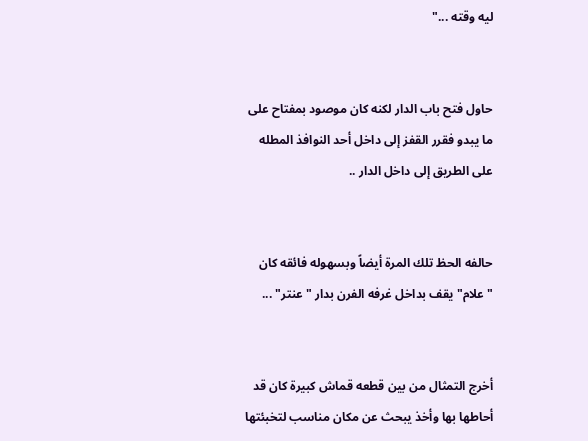ليه وقته ..."


حاول فتح باب الدار لكنه كان موصود بمفتاح على ما يبدو فقرر القفز إلى داخل أحد النوافذ المطله على الطريق إلى داخل الدار ..


حالفه الحظ تلك المرة أيضاً وبسهوله فائقه كان "علام" يقف بداخل غرفه الفرن بدار "عنتر" ...


أخرج التمثال من بين قطعه قماش كبيرة كان قد أحاطها بها وأخذ يبحث عن مكان مناسب لتخبئتها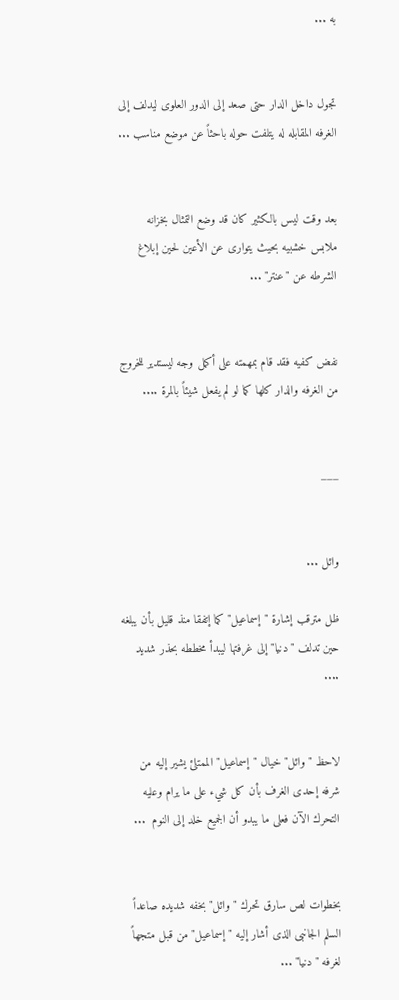به ...


تجول داخل الدار حتى صعد إلى الدور العلوى ليدلف إلى الغرفه المقابله له يتلفت حوله باحثاً عن موضع مناسب ...


بعد وقت ليس بالكثير كان قد وضع التمثال بخزانه ملابس خشبيه بحيث يتوارى عن الأعين لحين إبلاغ الشرطه عن "عنتر" ...


نفض كفيه فقد قام بمهمته على أكمل وجه ليستدير للخروج من الغرفه والدار كلها كما لو لم يفعل شيئاً بالمرة ....


___


وائل ...

ظل مترقب إشارة "إسماعيل" كما إتفقا منذ قليل بأن يبلغه حين تدلف "دنيا" إلى غرفتها ليبدأ مخططه بحذر شديد ....


لاحظ "وائل" خيال "إسماعيل" الممتلئ يشير إليه من شرفه إحدى الغرف بأن كل شيء على ما يرام وعليه التحرك الآن فعلى ما يبدو أن الجميع خلد إلى النوم  ...


بخطوات لص سارق تحرك "وائل" بخفه شديده صاعداً السلم الجانبى الذى أشار إليه "إسماعيل" من قبل متجهاً لغرفه "دنيا" ...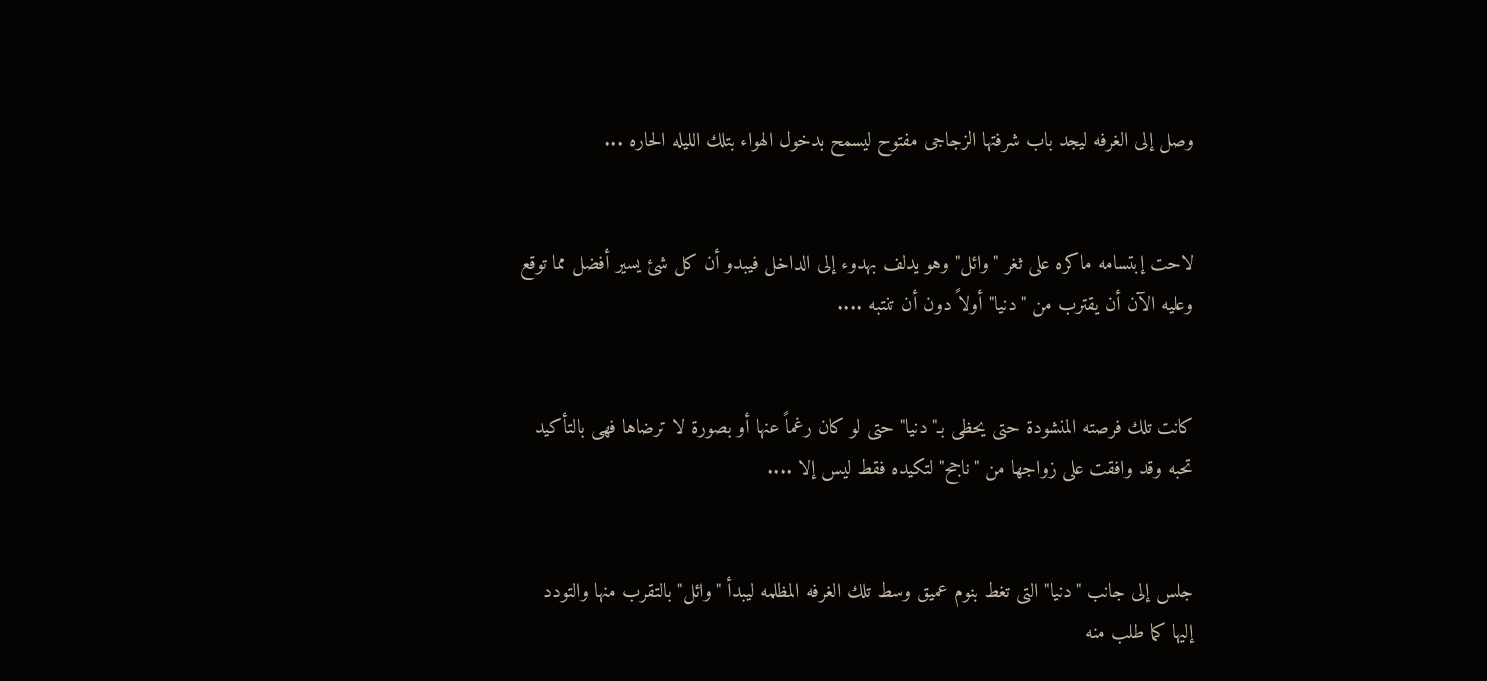وصل إلى الغرفه ليجد باب شرفتها الزجاجى مفتوح ليسمح بدخول الهواء بتلك الليله الحاره ...


لاحت إبتسامه ماكره على ثغر "وائل" وهو يدلف بهدوء إلى الداخل فيبدو أن كل شئ يسير أفضل مما توقع وعليه الآن أن يقترب من "دنيا" أولاً دون أن تنتبه ....


كانت تلك فرصته المنشودة حتى يحظى بـ"دنيا" حتى لو كان رغماً عنها أو بصورة لا ترضاها فهى بالتأكيد تحبه وقد وافقت على زواجها من "ناجح" لتكيده فقط ليس إلا ....


جلس إلى جانب "دنيا" التى تغط بنوم عميق وسط تلك الغرفه المظلمه ليبدأ "وائل" بالتقرب منها والتودد إليها كما طلب منه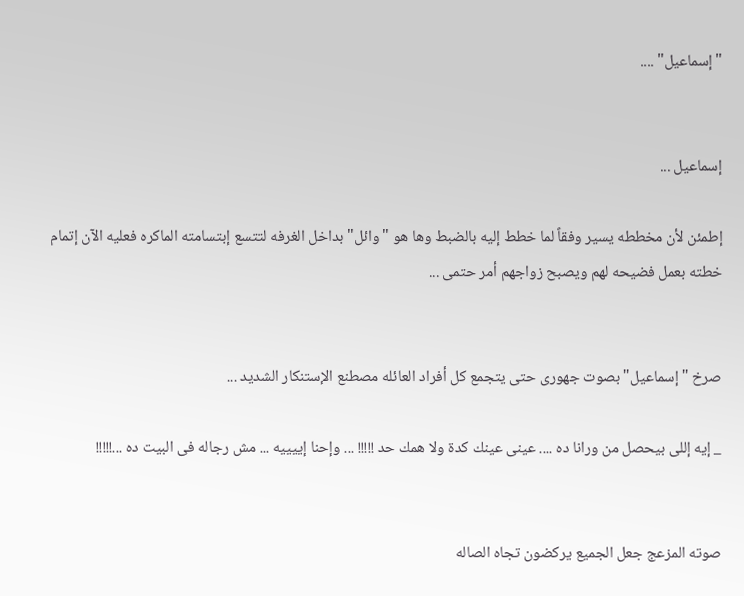"إسماعيل" ....


إسماعيل ...

إطمئن لأن مخططه يسير وفقاً لما خطط إليه بالضبط وها هو "وائل" بداخل الغرفه لتتسع إبتسامته الماكره فعليه الآن إتمام خطته بعمل فضيحه لهم ويصبح زواجهم أمر حتمى ...


صرخ "إسماعيل" بصوت جهورى حتى يتجمع كل أفراد العائله مصطنع الإستنكار الشديد ...

_ إيه إللى بيحصل من ورانا ده .... عينى عينك كدة ولا همك حد !!!!! ... وإحنا إييييه ... مش رجاله فى البيت ده ...!!!!!


صوته المزعج جعل الجميع يركضون تجاه الصاله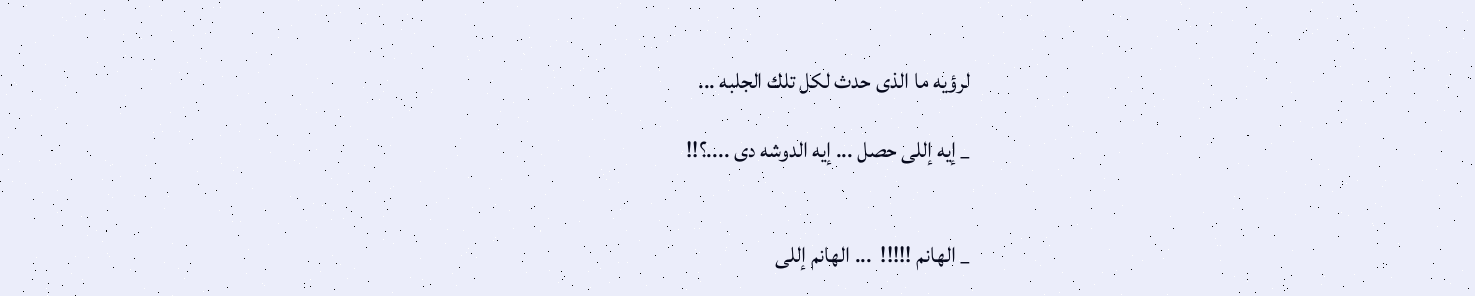لرؤيه ما الذى حدث لكل تلك الجلبه ...

_ إيه إللى حصل ... إيه الدوشه دى ....؟!!


_ الهانم !!!!!  ... الهانم إللى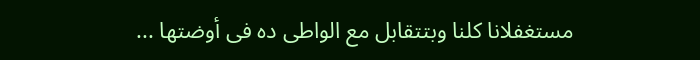مستغفلانا كلنا وبتتقابل مع الواطى ده فى أوضتها ...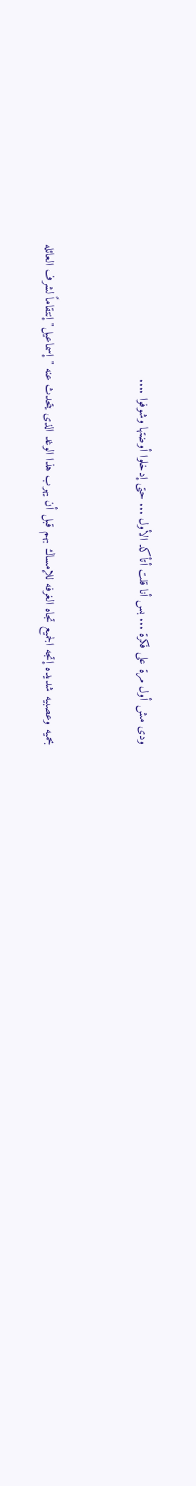ودى مش أول مرة على فكرة ... بس أنا قلت أتأكد الأول ... حتى إدخلوا أوضتها وشوفوا ....


بحميه وعصبيه شديده إتجه الجميع تجاه الغرفه للإمساك بهم قبل أن يهرب هذا الوغد الذى يتحدث عنه "إسماعيل" إنتقاماً لشرف العائله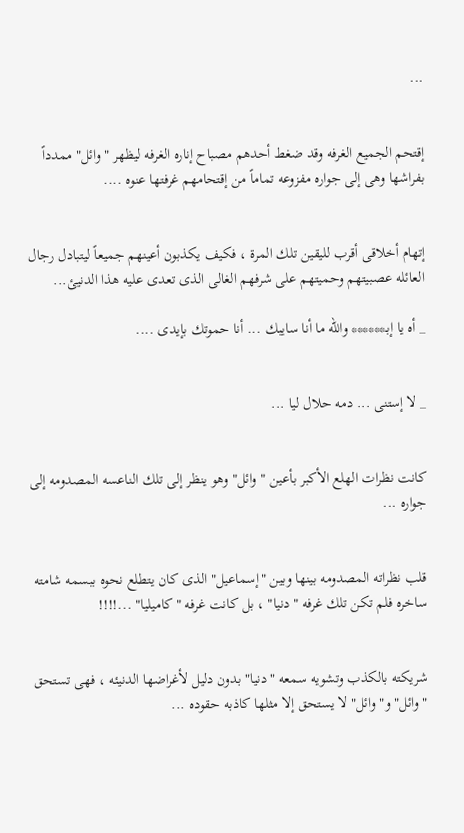...


إقتحم الجميع الغرفه وقد ضغط أحدهم مصباح إناره الغرفه ليظهر "وائل" ممدداً بفراشها وهى إلى جواره مفزوعه تماماً من إقتحامهم غرفتها عنوه ....


إتهام أخلاقى أقرب لليقين تلك المرة ، فكيف يكذبون أعينهم جميعاً ليتبادل رجال العائله عصبيتهم وحميتهم على شرفهم الغالى الذى تعدى عليه هذا الدنيئ...

_ أه يا إبـ****** والله ما أنا سايبك ... أنا حموتك بإيدى ....


_ لا إستنى ... دمه حلال ليا ...


كانت نظرات الهلع الأكبر بأعين "وائل" وهو ينظر إلى تلك الناعسه المصدومه إلى جواره ...


قلب نظراته المصدومه بينها وبين "إسماعيل" الذى كان يتطلع نحوه ببسمه شامته ساخره فلم تكن تلك غرفه "دنيا" ، بل كانت غرفه "كاميليا" ...!!!!


شريكته بالكذب وتشويه سمعه "دنيا" بدون دليل لأغراضها الدنيئه ، فهى تستحق "وائل" و"وائل" لا يستحق إلا مثلها كاذبه حقوده ...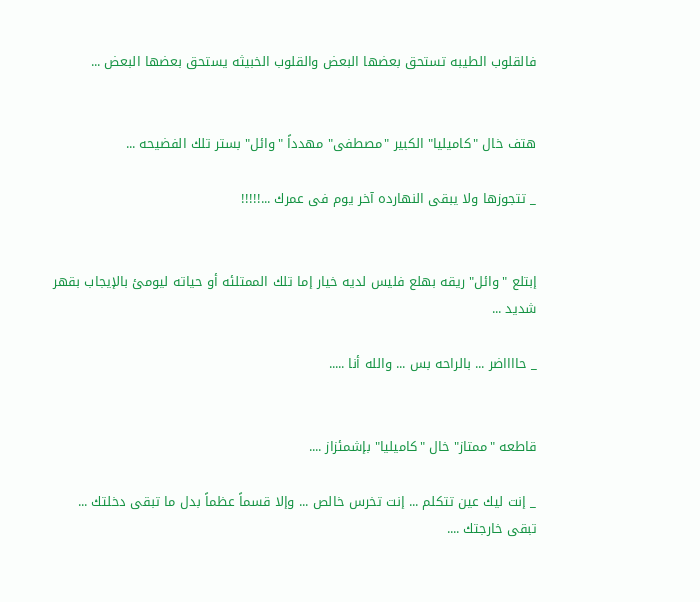فالقلوب الطيبه تستحق بعضها البعض والقلوب الخبيثه يستحق بعضها البعض ...


هتف خال "كاميليا" الكبير "مصطفى" مهدداً "وائل" بستر تلك الفضيحه ...

_ تتجوزها ولا يبقى النهارده آخر يوم فى عمرك ...!!!!!


إبتلع "وائل" ريقه بهلع فليس لديه خيار إما تلك الممتلئه أو حياته ليومئ بالإيجاب بقهر شديد ...

_ حااااضر ... بالراحه بس ... والله أنا .....


قاطعه "ممتاز" خال "كاميليا" بإشمئزاز ....

_ إنت ليك عين تتكلم ... إنت تخرس خالص ... وإلا قسماً عظماً بدل ما تبقى دخلتك ... تبقى خارجتك ....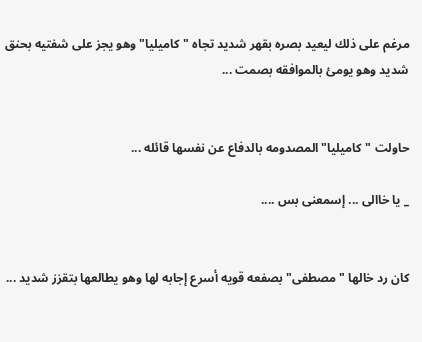مرغم على ذلك ليعيد بصره بقهر شديد تجاه "كاميليا" وهو يجز على شفتيه بحنق شديد وهو يومئ بالموافقه بصمت ...


حاولت "كاميليا" المصدومه بالدفاع عن نفسها قائله ...

_ يا خاالى ... إسمعنى بس ....


كان رد خالها "مصطفى" بصفعه قويه أسرع إجابه لها وهو يطالعها بتقزز شديد ...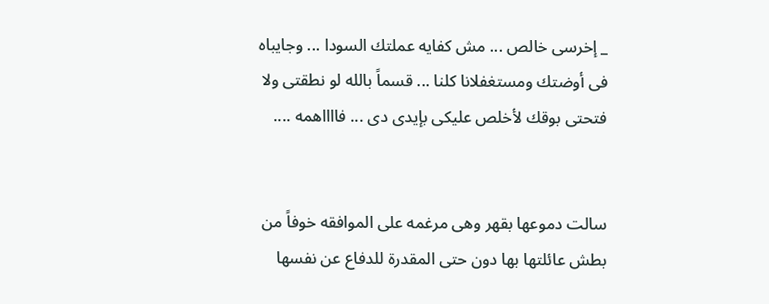_ إخرسى خالص ... مش كفايه عملتك السودا ... وجايباه فى أوضتك ومستغفلانا كلنا ... قسماً بالله لو نطقتى ولا فتحتى بوقك لأخلص عليكى بإيدى دى ... فااااهمه ....


سالت دموعها بقهر وهى مرغمه على الموافقه خوفاً من بطش عائلتها بها دون حتى المقدرة للدفاع عن نفسها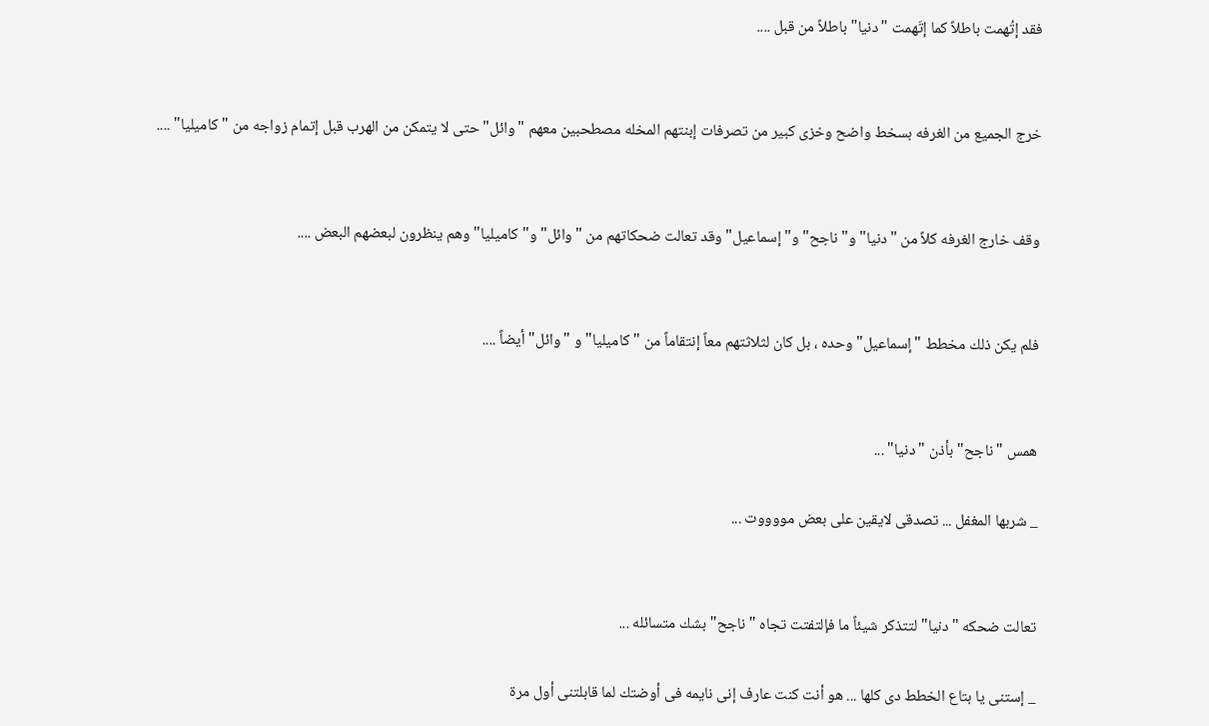فقد إتُهمت باطلاً كما إتَهمت "دنيا" باطلاً من قبل ....


خرج الجميع من الغرفه بسخط واضح وخزى كبير من تصرفات إبنتهم المخله مصطحبين معهم "وائل" حتى لا يتمكن من الهرب قبل إتمام زواجه من "كاميليا" ....


وقف خارج الغرفه كلاً من "دنيا" و"ناجح" و"إسماعيل" وقد تعالت ضحكاتهم من "وائل" و"كاميليا" وهم ينظرون لبعضهم البعض ....


فلم يكن ذلك مخطط "إسماعيل" وحده ، بل كان لثلاثتهم معاً إنتقاماً من "كاميليا" و "وائل" أيضاً ....


همس "ناجح" بأذن "دنيا" ...

_ شربها المغفل ... تصدقى لايقين على بعض مووووت ...


تعالت ضحكه "دنيا" لتتذكر شيئاً ما فإلتفتت تجاه "ناجح" بشك متسائله ...

_ إستنى يا بتاع الخطط دى كلها ... هو أنت كنت عارف إنى نايمه فى أوضتك لما قابلتنى أول مرة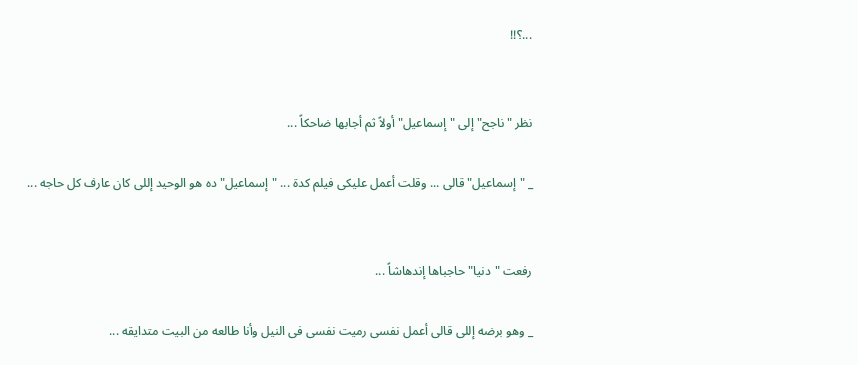...؟!!


نظر "ناجح" إلى "إسماعيل" أولاً ثم أجابها ضاحكاً ...

_ "إسماعيل" قالى ... وقلت أعمل عليكى فيلم كدة ... "إسماعيل" ده هو الوحيد إللى كان عارف كل حاجه ...


رفعت "دنيا" حاجباها إندهاشاً ...

_ وهو برضه إللى قالى أعمل نفسى رميت نفسى فى النيل وأنا طالعه من البيت متدايقه ...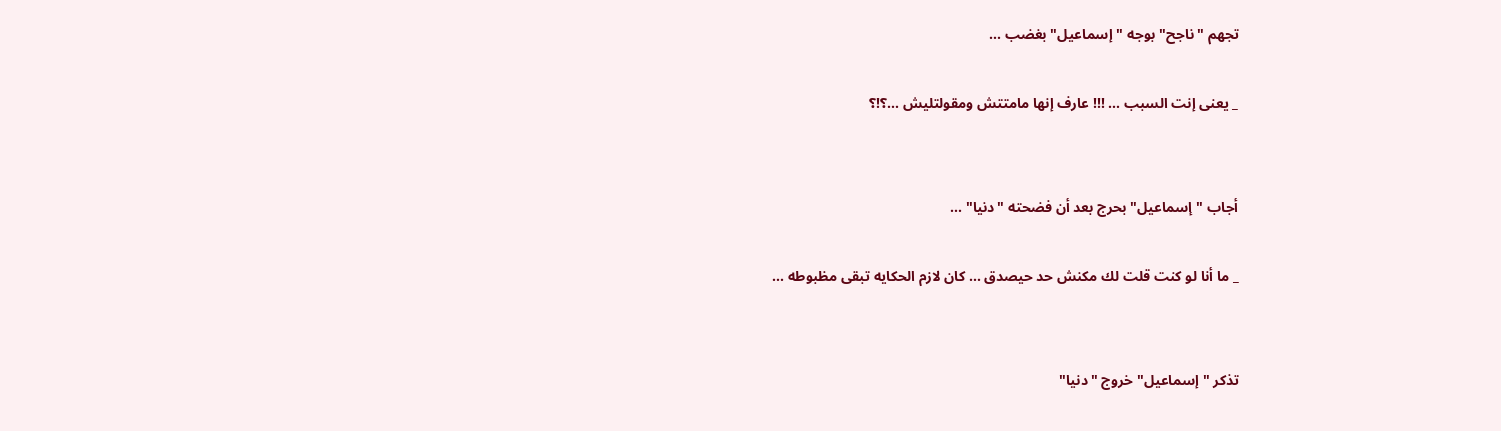تجهم "ناجح" بوجه "إسماعيل" بغضب ...

_ يعنى إنت السبب ... !!! عارف إنها مامتتش ومقولتليش ...؟!؟


أجاب "إسماعيل" بحرج بعد أن فضحته "دنيا" ...

_ ما أنا لو كنت قلت لك مكنش حد حيصدق ... كان لازم الحكايه تبقى مظبوطه ...


تذكر "إسماعيل" خروج "دنيا"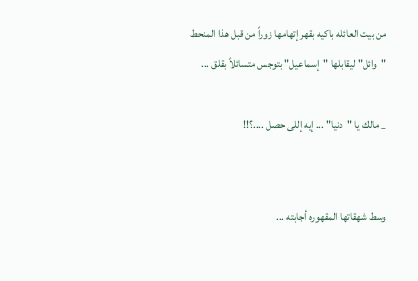من بيت العائله باكيه بقهر إتهامها زوراً من قبل هذا المنحط "وائل" ليقابلها "إسماعيل" بتوجس متسائلاً بقلق ...

_ مالك يا "دنيا" ... إيه إللى حصل ....؟!!


وسط شهقاتها المقهوره أجابته ...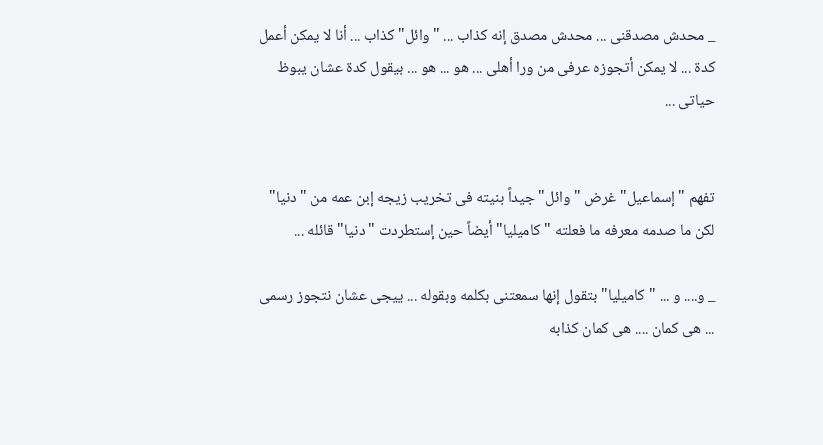_ محدش مصدقنى ... محدش مصدق إنه كذاب ... "وائل" كذاب ... أنا لا يمكن أعمل كدة ... لا يمكن أتجوزه عرفى من ورا أهلى ... هو ... هو ... بيقول كدة عشان يبوظ حياتى ...


تفهم "إسماعيل" غرض "وائل" جيداً بنيته فى تخريب زيجه إبن عمه من "دنيا" لكن ما صدمه معرفه ما فعلته "كاميليا" أيضاً حين إستطردت "دنيا" قائله ...

_ و.... و ... "كاميليا" بتقول إنها سمعتنى بكلمه وبقوله ... ييجى عشان نتجوز رسمى ... هى كمان .... هى كمان كذابه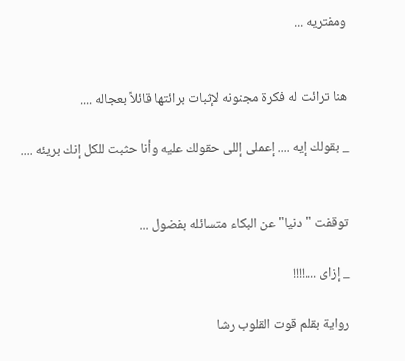ومفتريه ...


هنا ترائت له فكرة مجنونه لإثبات برائتها قائلاً بعجاله ....

_ بقولك إيه .... إعملى إللى حقولك عليه وأنا حثبت للكل إنك بريئه ....


توقفت "دنيا" عن البكاء متسائله بفضول ...

_ إزاى ....!!!!

رواية بقلم قوت القلوب رشا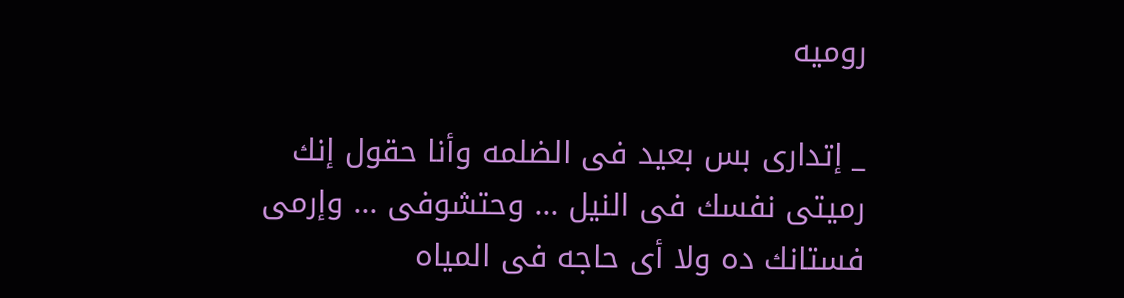روميه

_ إتدارى بس بعيد فى الضلمه وأنا حقول إنك رميتى نفسك فى النيل ... وحتشوفى ... وإرمى فستانك ده ولا أى حاجه فى المياه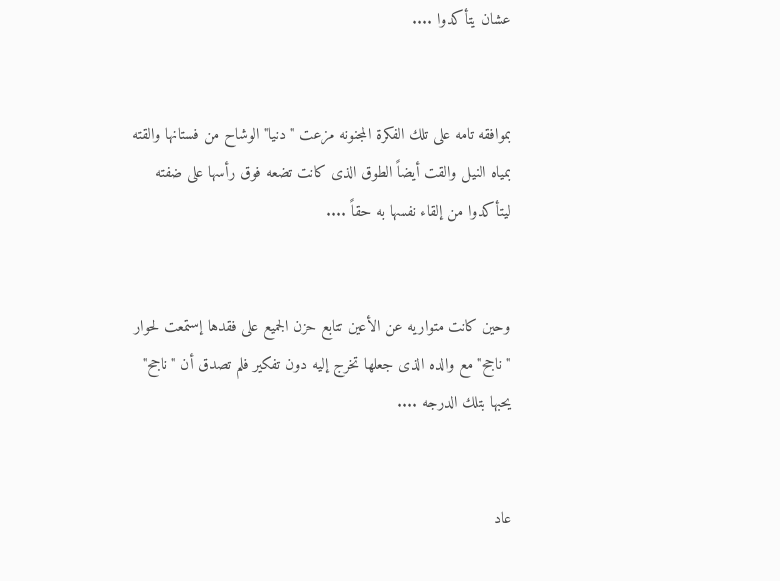عشان يتأكدوا ....


بموافقه تامه على تلك الفكرة المجنونه مزعت "دنيا" الوشاح من فستانها والقته بمياه النيل والقت أيضاً الطوق الذى كانت تضعه فوق رأسها على ضفته ليتأكدوا من إلقاء نفسها به حقاً ....


وحين كانت متواريه عن الأعين تتابع حزن الجميع على فقدها إستمعت لحوار "ناجح"مع والده الذى جعلها تخرج إليه دون تفكير فلم تصدق أن "ناجح" يحبها بتلك الدرجه ....


عاد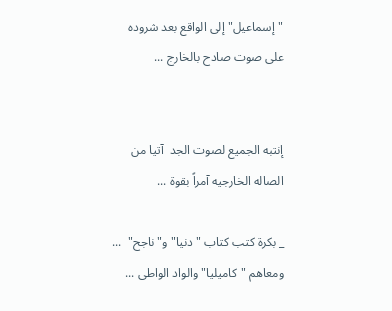"إسماعيل" إلى الواقع بعد شروده على صوت صادح بالخارج ...


إنتبه الجميع لصوت الجد  آتيا من الصاله الخارجيه آمراً بقوة ...

_ بكرة كتب كتاب "دنيا" و"ناجح"  ... ومعاهم "كاميليا" والواد الواطى ...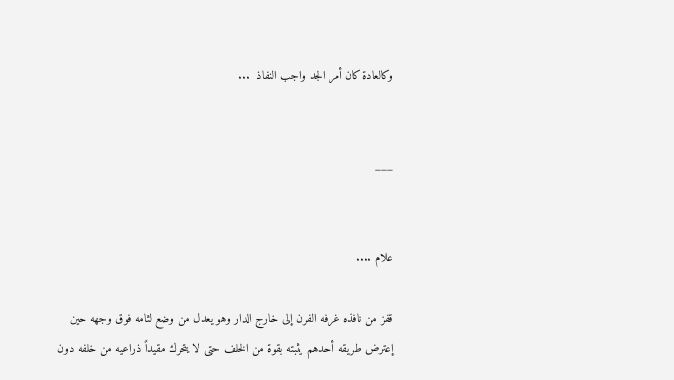وكالعادة كان أمر الجد واجب النفاذ  ...


___


علام ....

قفز من نافذه غرفه الفرن إلى خارج الدار وهو يعدل من وضع لثامه فوق وجهه حين إعترض طريقه أحدهم يثبته بقوة من الخلف حتى لا يتحرك مقيداً ذراعيه من خلفه دون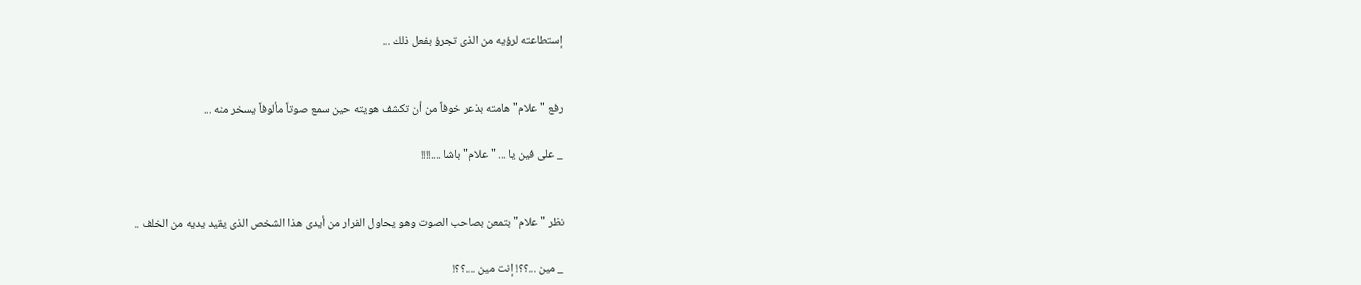إستطاعته لرؤيه من الذى تجرؤ بفعل ذلك ...


رفع "علام" هامته بذعر خوفاً من أن تكشف هويته حين سمع صوتاً مألوفاً يسخر منه ...

_ على فين يا ... "علام" باشا ....!!!!


نظر "علام" بتمعن بصاحب الصوت وهو يحاول الفرار من أيدى هذا الشخص الذى يقيد يديه من الخلف ..

_ مين ...؟؟! إنت مين ....؟؟!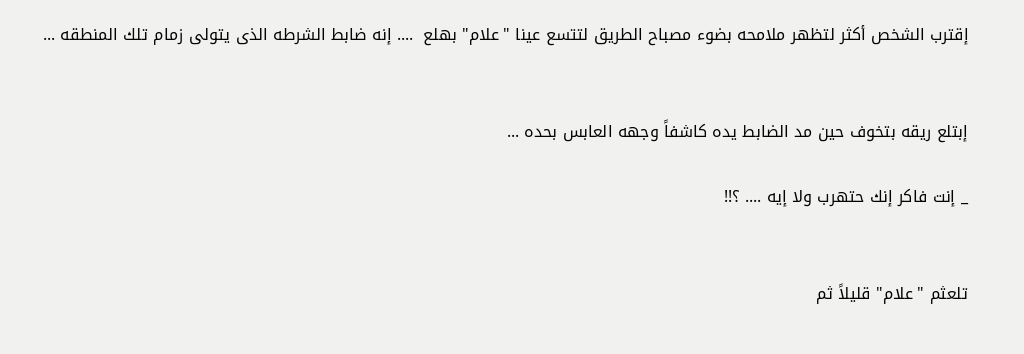إقترب الشخص أكثر لتظهر ملامحه بضوء مصباح الطريق لتتسع عينا "علام" بهلع  .... إنه ضابط الشرطه الذى يتولى زمام تلك المنطقه ...


إبتلع ريقه بتخوف حين مد الضابط يده كاشفاً وجهه العابس بحده ...

_ إنت فاكر إنك حتهرب ولا إيه .... ؟!!


تلعثم "علام" قليلاً ثم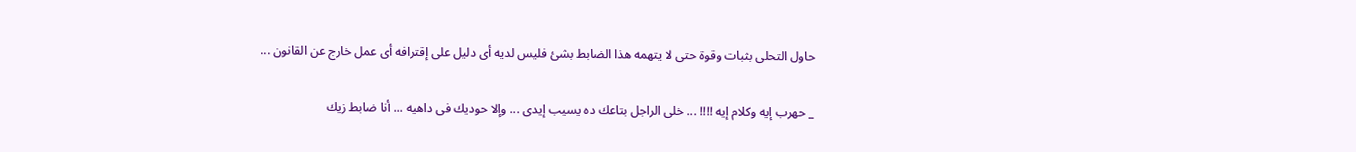حاول التحلى بثبات وقوة حتى لا يتهمه هذا الضابط بشئ فليس لديه أى دليل على إقترافه أى عمل خارج عن القانون ...

_ حهرب إيه وكلام إيه !!!! ... خلى الراجل بتاعك ده يسيب إيدى ... وإلا حوديك فى داهيه ... أنا ضابط زيك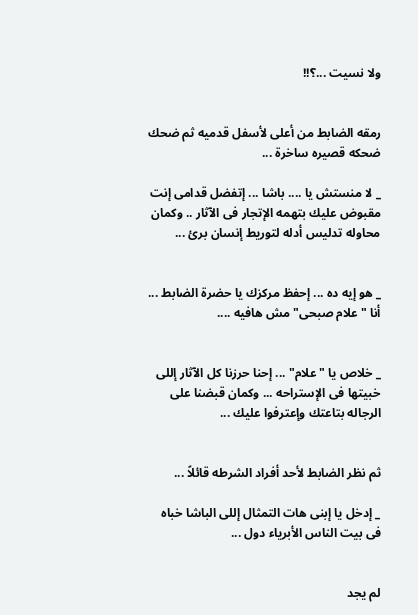ولا نسيت ...؟!!


رمقه الضابط من أعلى لأسفل قدميه ثم ضحك ضحكه قصيره ساخرة ...

_ لا منستش يا .... باشا ... إتفضل قدامى إنت مقبوض عليك بتهمه الإتجار فى الآثار .. وكمان محاوله تدليس أدله لتوريط إنسان برئ ...


_ هو إيه ده ... إحفظ مركزك يا حضرة الضابط ... أنا "علام صبحى" مش هافيه ....


_ خلاص يا "علام" ... إحنا حرزنا كل الآثار إللى خبيتها فى الإستراحه ... وكمان قبضنا على الرجاله بتاعتك وإعترفوا عليك ...


ثم نظر الضابط لأحد أفراد الشرطه قائلاً ...

_ إدخل يا إبنى هات التمثال إللى الباشا خباه فى بيت الناس الأبرياء دول ...


لم يجد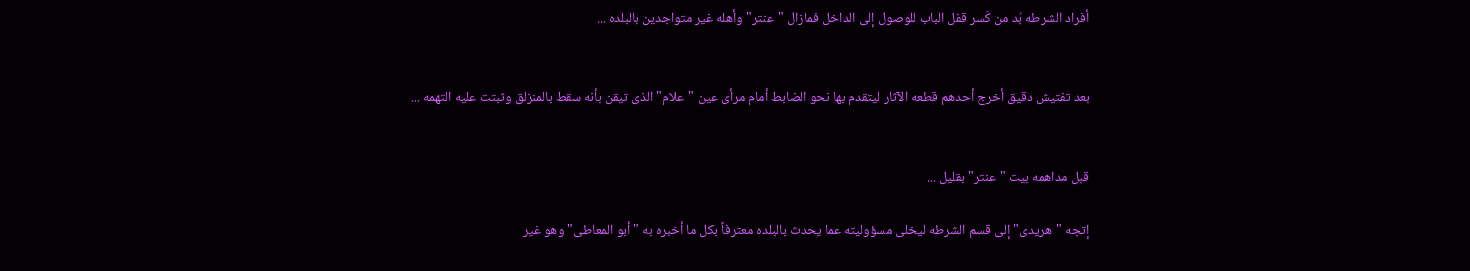أفراد الشرطه بُد من كَسر قفل الباب للوصول إلى الداخل فمازال "عنتر" وأهله غير متواجدين بالبلده ...


بعد تفتيش دقيق أخرج أحدهم قطعه الآثار ليتقدم بها نحو الضابط أمام مرأى عين "علام" الذى تيقن بأنه سقط بالمنزلق وثبتت عليه التهمه ...


قبل مداهمه بيت "عنتر" بقليل ...

إتجه "هريدى" إلى قسم الشرطه ليخلى مسؤوليته عما يحدث بالبلده معترفاً بكل ما أخبره به "أبو المعاطى" وهو غير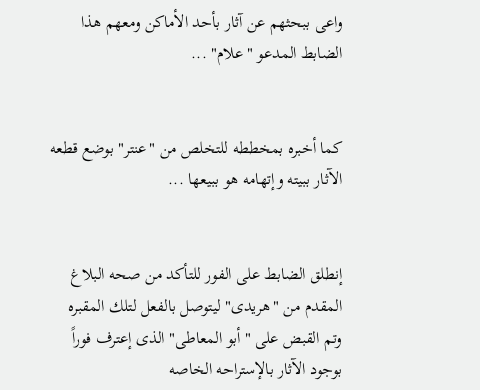واعى ببحثهم عن آثار بأحد الأماكن ومعهم هذا الضابط المدعو "علام" ...


كما أخبره بمخططه للتخلص من "عنتر" بوضع قطعه الآثار ببيته وإتهامه هو ببيعها ...


إنطلق الضابط على الفور للتأكد من صحه البلاغ المقدم من "هريدى" ليتوصل بالفعل لتلك المقبره وتم القبض على "أبو المعاطى" الذى إعترف فوراً بوجود الآثار بالإستراحه الخاصه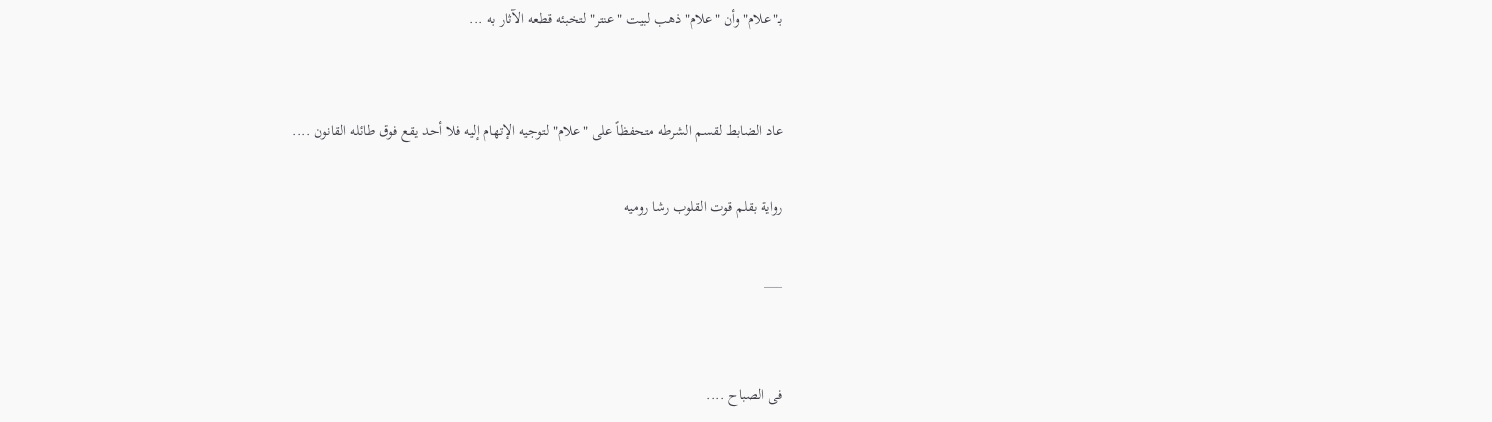بـ"علام" وأن "علام" ذهب لبيت "عنتر" لتخبئه قطعه الآثار به ...


عاد الضابط لقسم الشرطه متحفظاً على "علام" لتوجيه الإتهام إليه فلا أحد يقع فوق طائله القانون ....

رواية بقلم قوت القلوب رشا روميه

___


فى الصباح ....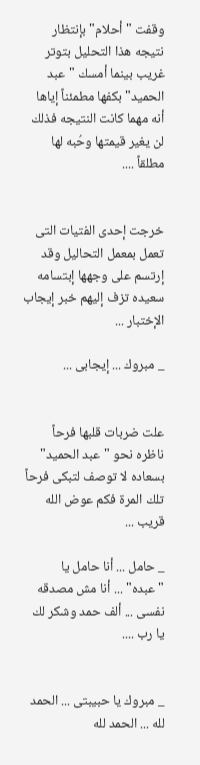وقفت "أحلام" بإنتظار نتيجه هذا التحليل بتوتر غريب بينما أمسك "عبد الحميد" بكفها مطمئناً إياها أنه مهما كانت النتيجه فذلك لن يغير قيمتها وحُبه لها مطلقاً ....


خرجت إحدى الفتيات التى تعمل بمعمل التحاليل وقد إرتسم على وجهها إبتسامه سعيده تزف إليهم خبر إيجاب الإختبار ...

_ مبروك ... إيجابى ...


علت ضربات قلبها فرحاً ناظره نحو "عبد الحميد" بسعاده لا توصف لتبكى فرحاً تلك المرة فكم عوض الله قريب ...

_ حامل ... أنا حامل يا "عبده" ... أنا مش مصدقه نفسى ... ألف حمد وشكر لك يا رب ....


_ مبروك يا حبيبتى ... الحمد لله ... الحمد لله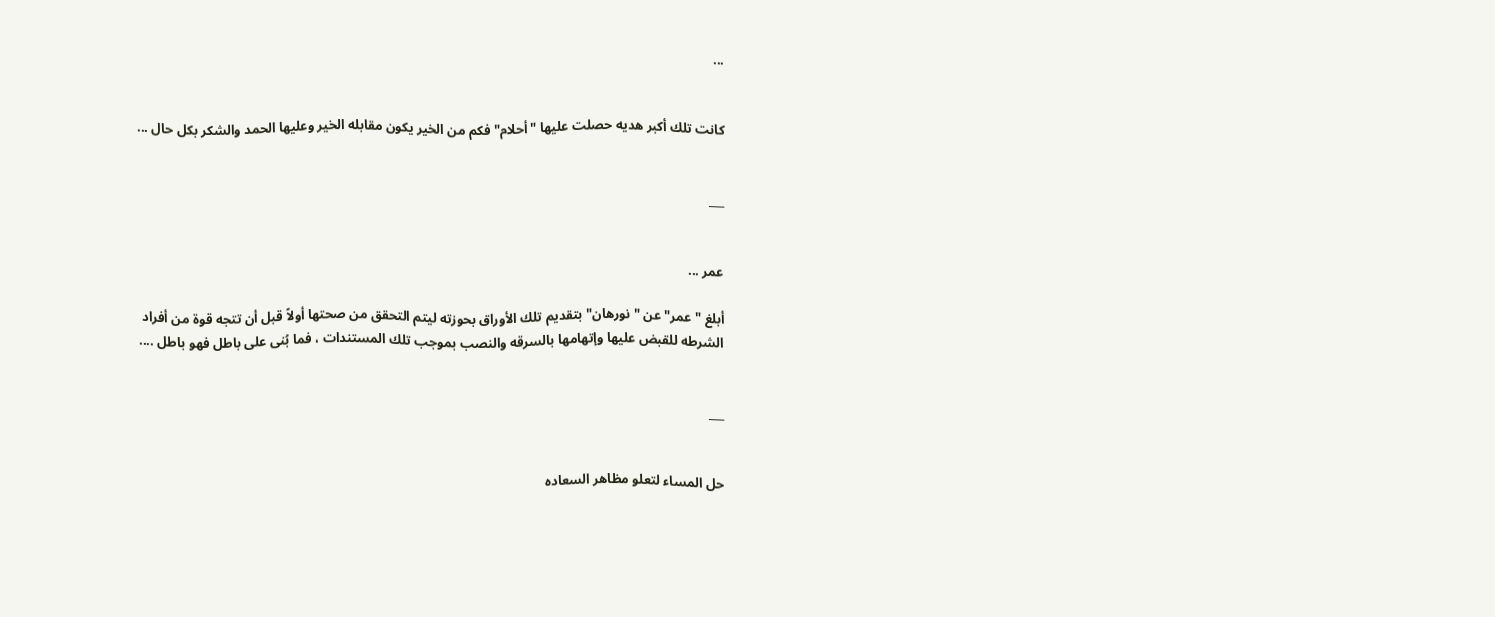...


كانت تلك أكبر هديه حصلت عليها "أحلام" فكم من الخير يكون مقابله الخير وعليها الحمد والشكر بكل حال ...


___


عمر ...

أبلغ "عمر" عن "نورهان" بتقديم تلك الأوراق بحوزته ليتم التحقق من صحتها أولاً قبل أن تتجه قوة من أفراد الشرطه للقبض عليها وإتهامها بالسرقه والنصب بموجب تلك المستندات ، فما بُنى على باطل فهو باطل ....


___


حل المساء لتعلو مظاهر السعاده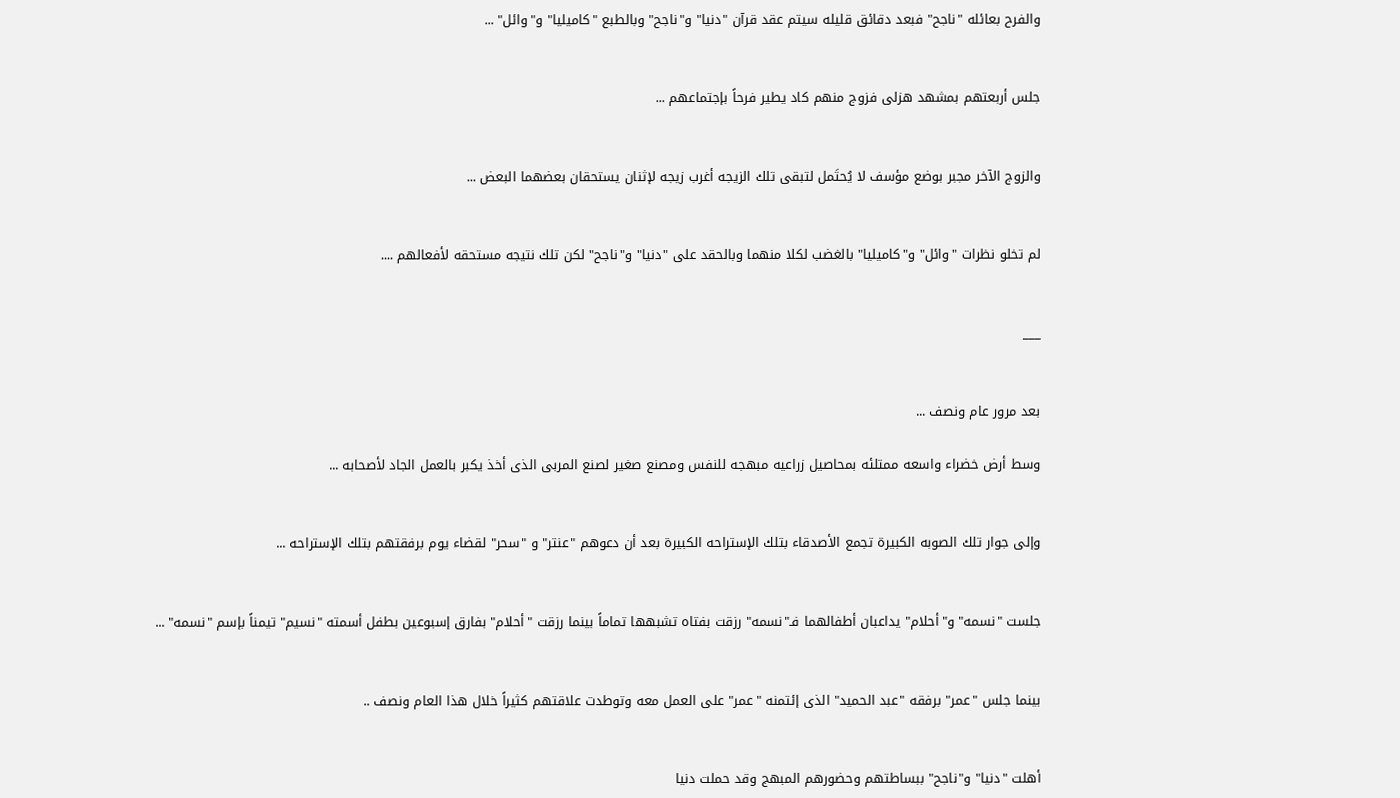والفرح بعائله "ناجح" فبعد دقائق قليله سيتم عقد قرآن "دنيا" و"ناجح" وبالطبع "كاميليا" و"وائل" ...


جلس أربعتهم بمشهد هزلى فزوج منهم كاد يطير فرحاً بإجتماعهم ...


والزوج الآخر مجبر بوضع مؤسف لا يُحتَمل لتبقى تلك الزيجه أغرب زيجه لإثنان يستحقان بعضهما البعض ...


لم تخلو نظرات "وائل" و"كاميليا" بالغضب لكلا منهما وبالحقد على "دنيا" و"ناجح" لكن تلك نتيجه مستحقه لأفعالهم ....


___


بعد مرور عام ونصف ...

وسط أرض خضراء واسعه ممتلئه بمحاصيل زراعيه مبهجه للنفس ومصنع صغير لصنع المربى الذى أخذ يكبر بالعمل الجاد لأصحابه ...


وإلى جوار تلك الصوبه الكبيرة تجمع الأصدقاء بتلك الإستراحه الكبيرة بعد أن دعوهم "عنتر" و "سحر" لقضاء يوم برفقتهم بتلك الإستراحه ...


جلست "نسمه" و"أحلام" يداعبان أطفالهما فـ"نسمه" رزقت بفتاه تشبهها تماماً بينما رزقت "أحلام" بفارق إسبوعين بطفل أسمته "نسيم" تيمناً بإسم "نسمه" ...


بينما جلس "عمر" برفقه "عبد الحميد" الذى إئتمنه "عمر" على العمل معه وتوطدت علاقتهم كثيراً خلال هذا العام ونصف ..


أهلت "دنيا" و"ناجح" ببساطتهم وحضورهم المبهج وقد حملت دنيا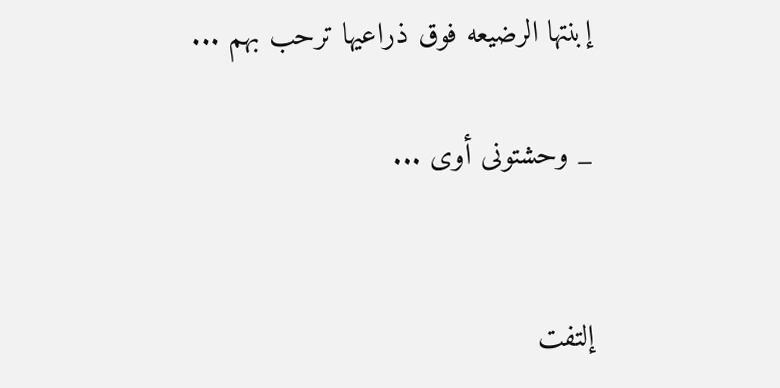إبنتها الرضيعه فوق ذراعيها ترحب بهم ...

_ وحشتونى أوى ...


إلتفت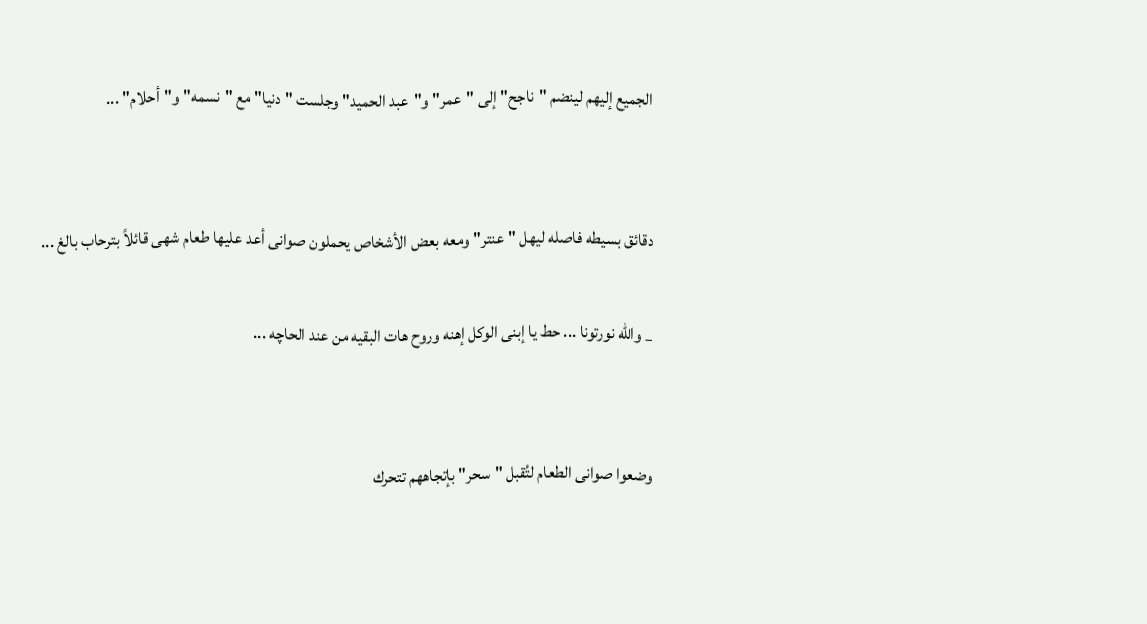الجميع إليهم لينضم "ناجح" إلى "عمر" و"عبد الحميد" وجلست "دنيا" مع "نسمه" و"أحلام" ...


دقائق بسيطه فاصله ليهل "عنتر" ومعه بعض الأشخاص يحملون صوانى أعد عليها طعام شهى قائلاً بترحاب بالغ ...

_ والله نورتونا ... حط يا إبنى الوكل إهنه وروح هات البقيه من عند الحاچه ...


وضعوا صوانى الطعام لتُقبل "سحر" بإتجاههم تتحرك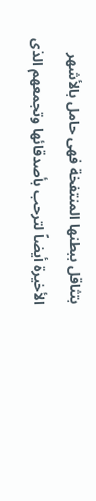بتثاقل ببطنها المنتفخة فهى حامل بالأشهر الأخيرة أيضاً لترحب بأصدقائها وتجمعهم الذى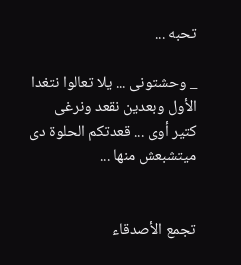تحبه ...

_ وحشتونى ... يلا تعالوا نتغدا الأول وبعدين نقعد ونرغى كتير أوى ... قعدتكم الحلوة دى ميتشبعش منها ...


تجمع الأصدقاء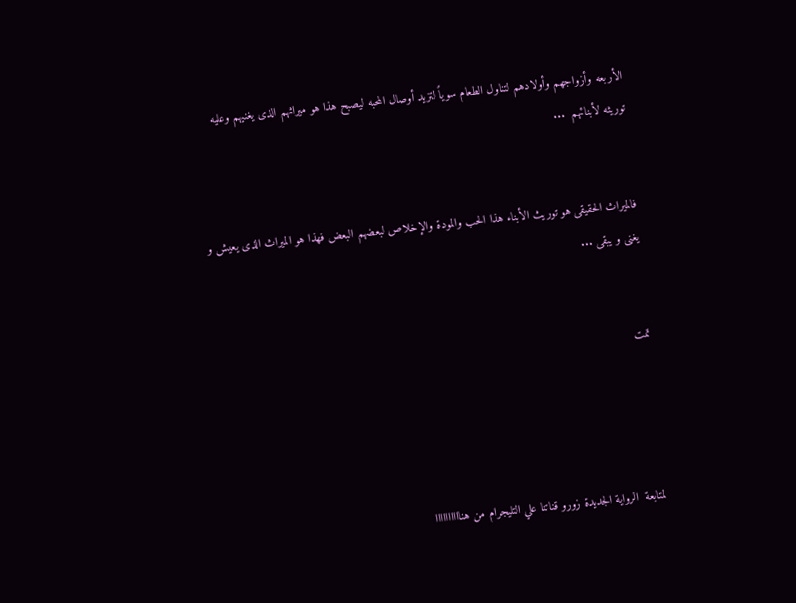الأربعه وأزواجهم وأولادهم لتناول الطعام سوياً لتزيد أوصال المحبه ليصبح هذا هو ميراثهم الذى يغنيهم وعليه توريثه لأبنائهم  ...


فالميراث الحقيقى هو توريث الأبناء هذا الحب والمودة والإخلاص لبعضهم البعض فهذا هو الميراث الذى يعيش و يغنى و يبقى ...


تمت




لمتابعة  الرواية الجديدة زورو قناتنا علي التليجرام من هناااااااااا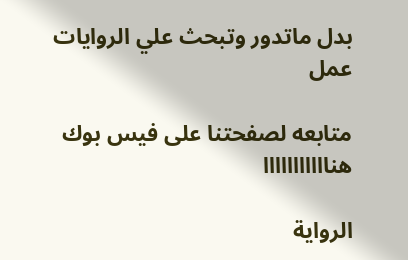بدل ماتدور وتبحث علي الروايات عمل

متابعه لصفحتنا على فيس بوك هنااااااااااا

الرواية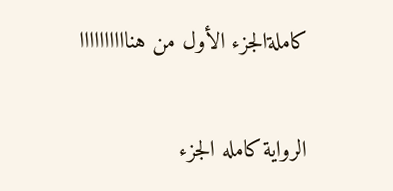كاملةالجزء الأول من هناااااااااا

الرواية كامله الجزء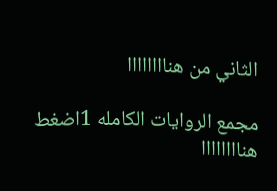الثاني من هناااااااا

مجمع الروايات الكامله 1اضغط هناااااااا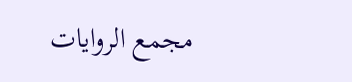مجمع الروايات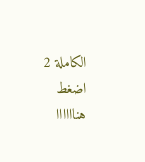الكاملة 2 اضغط هناااااا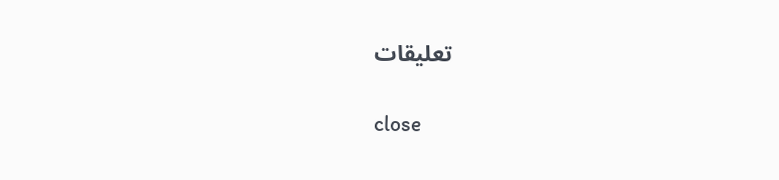تعليقات

close